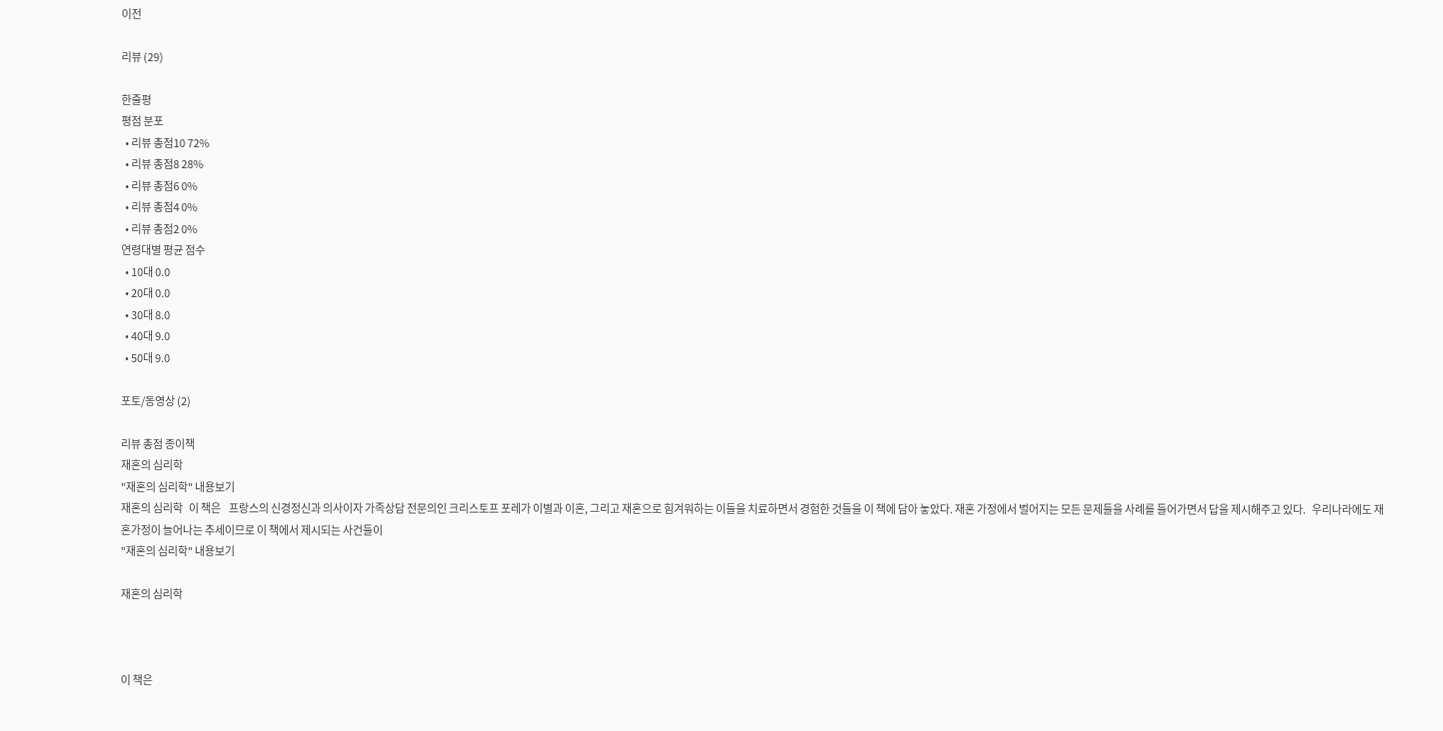이전

리뷰 (29)

한줄평
평점 분포
  • 리뷰 총점10 72%
  • 리뷰 총점8 28%
  • 리뷰 총점6 0%
  • 리뷰 총점4 0%
  • 리뷰 총점2 0%
연령대별 평균 점수
  • 10대 0.0
  • 20대 0.0
  • 30대 8.0
  • 40대 9.0
  • 50대 9.0

포토/동영상 (2)

리뷰 총점 종이책
재혼의 심리학
"재혼의 심리학" 내용보기
재혼의 심리학   이 책은    프랑스의 신경정신과 의사이자 가족상담 전문의인 크리스토프 포레가 이별과 이혼, 그리고 재혼으로 힘겨워하는 이들을 치료하면서 경험한 것들을 이 책에 담아 놓았다. 재혼 가정에서 벌어지는 모든 문제들을 사례를 들어가면서 답을 제시해주고 있다.   우리나라에도 재혼가정이 늘어나는 추세이므로 이 책에서 제시되는 사건들이
"재혼의 심리학" 내용보기

재혼의 심리학



이 책은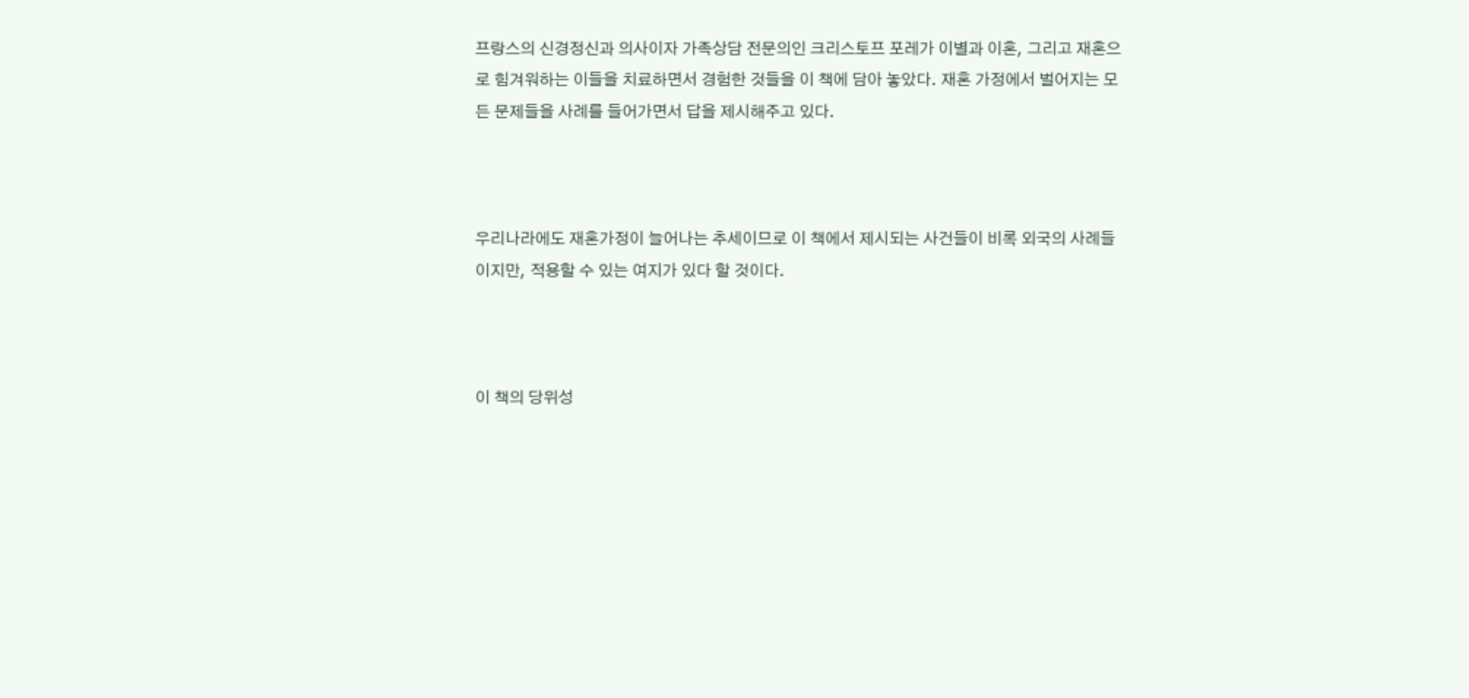프랑스의 신경정신과 의사이자 가족상담 전문의인 크리스토프 포레가 이별과 이혼, 그리고 재혼으로 힘겨워하는 이들을 치료하면서 경험한 것들을 이 책에 담아 놓았다. 재혼 가정에서 벌어지는 모든 문제들을 사례를 들어가면서 답을 제시해주고 있다.



우리나라에도 재혼가정이 늘어나는 추세이므로 이 책에서 제시되는 사건들이 비록 외국의 사례들이지만, 적용할 수 있는 여지가 있다 할 것이다.



이 책의 당위성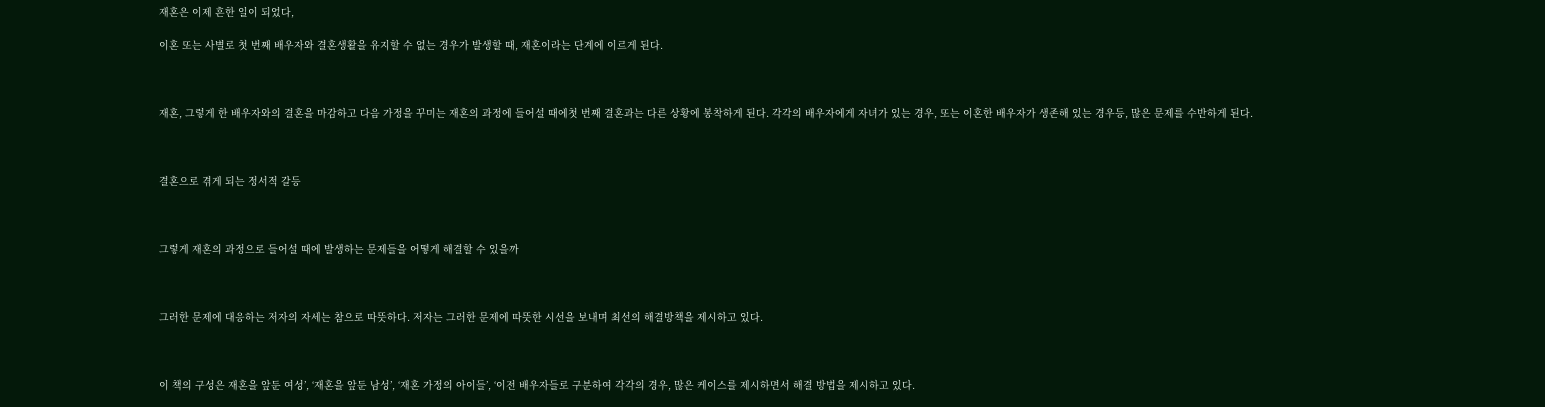재혼은 이제 흔한 일이 되었다,

이혼 또는 사별로 첫 번째 배우자와 결혼생활을 유지할 수 없는 경우가 발생할 때, 재혼이라는 단계에 이르게 된다.



재혼, 그렇게 한 배우자와의 결혼을 마감하고 다음 가정을 꾸미는 재혼의 과정에 들어설 때에첫 번째 결혼과는 다른 상황에 봉착하게 된다. 각각의 배우자에게 자녀가 있는 경우, 또는 이혼한 배우자가 생존해 있는 경우등, 많은 문제를 수반하게 된다.



결혼으로 겪게 되는 정서적 갈등



그렇게 재혼의 과정으로 들어설 때에 발생하는 문제들을 어떻게 해결할 수 있을까



그러한 문제에 대응하는 저자의 자세는 참으로 따뜻하다. 저자는 그러한 문제에 따뜻한 시선을 보내며 최선의 해결방책을 제시하고 있다.



이 책의 구성은 재혼을 앞둔 여성’, ‘재혼을 앞둔 남성’, ‘재혼 가정의 아이들’, ‘이전 배우자들로 구분하여 각각의 경우, 많은 케이스를 제시하면서 해결 방법을 제시하고 있다.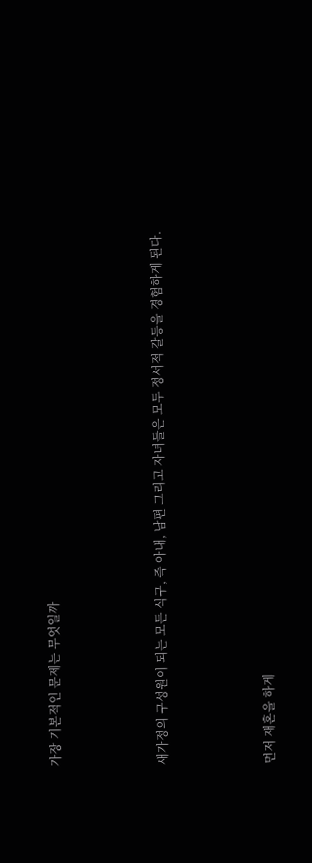가장 기본적인 문제는 무엇일까



새가정의 구성원이 되는 모든 식구, 즉 아내, 남편 그리고 자녀들은 모두 정서적 갈등을 경험하게 된다.



먼저 재혼을 하게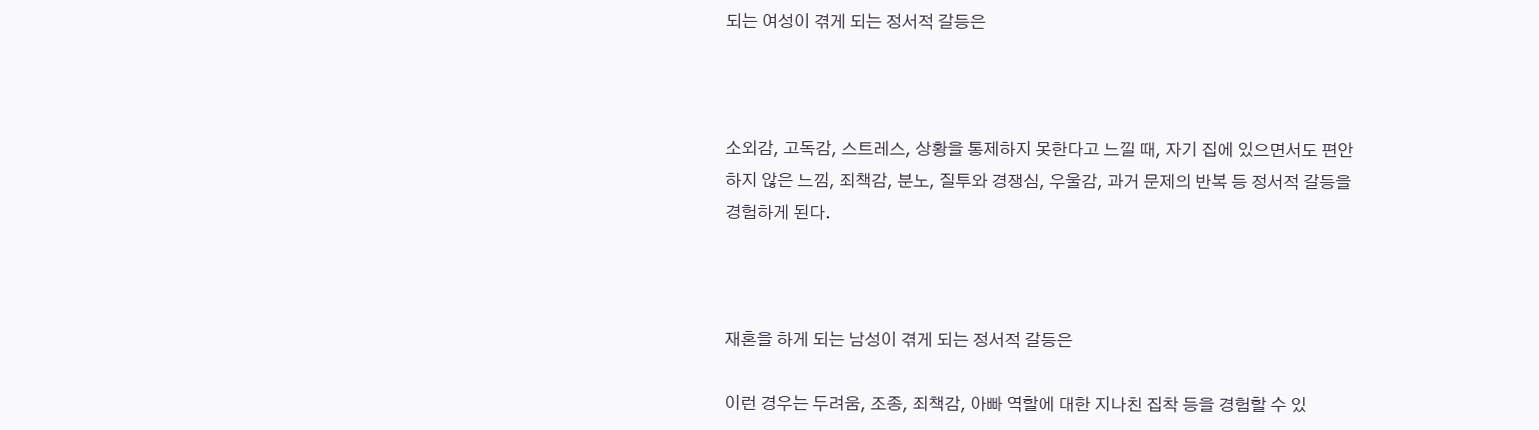되는 여성이 겪게 되는 정서적 갈등은



소외감, 고독감, 스트레스, 상황을 통제하지 못한다고 느낄 때, 자기 집에 있으면서도 편안하지 않은 느낌, 죄책감, 분노, 질투와 경쟁심, 우울감, 과거 문제의 반복 등 정서적 갈등을 경험하게 된다.



재혼을 하게 되는 남성이 겪게 되는 정서적 갈등은

이런 경우는 두려움, 조종, 죄책감, 아빠 역할에 대한 지나친 집착 등을 경험할 수 있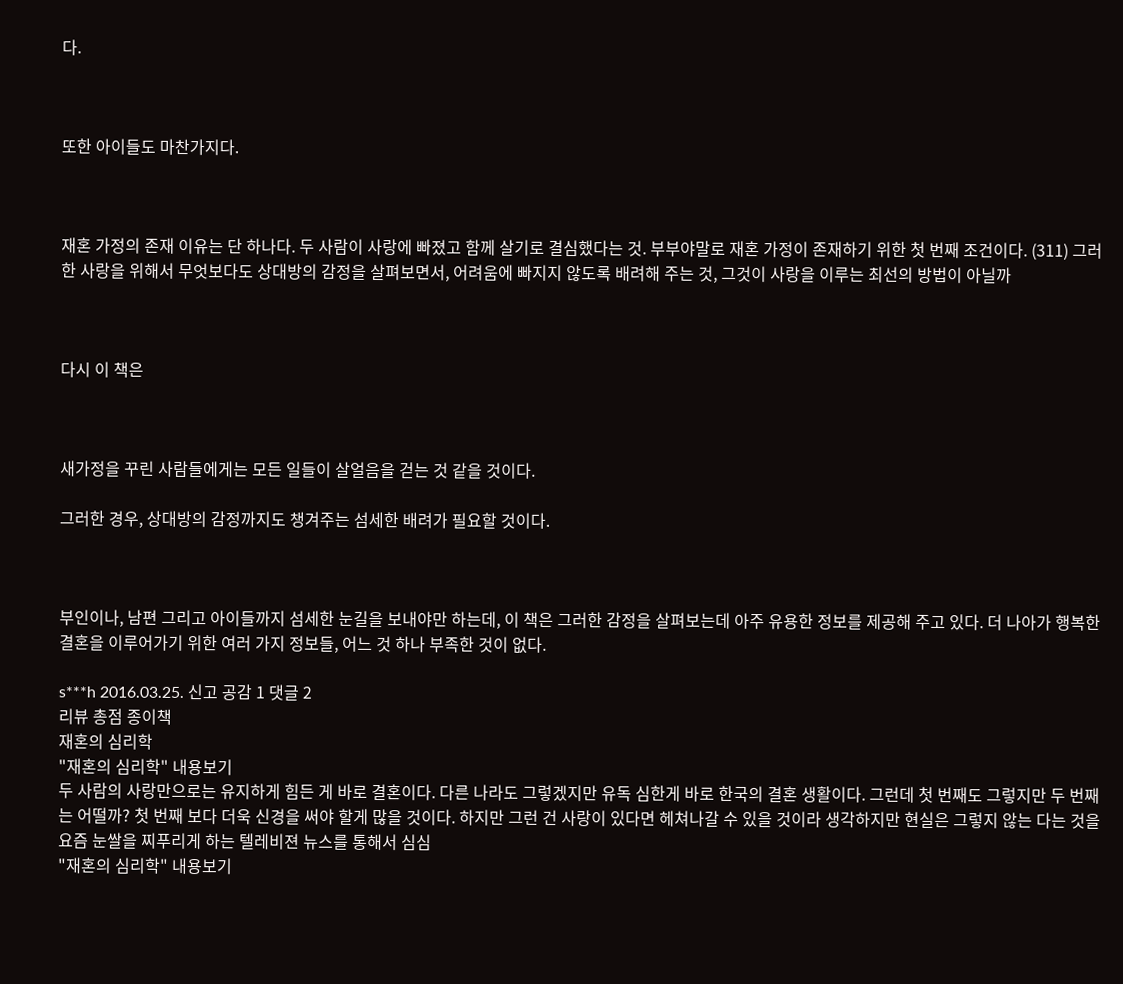다.



또한 아이들도 마찬가지다.



재혼 가정의 존재 이유는 단 하나다. 두 사람이 사랑에 빠졌고 함께 살기로 결심했다는 것. 부부야말로 재혼 가정이 존재하기 위한 첫 번째 조건이다. (311) 그러한 사랑을 위해서 무엇보다도 상대방의 감정을 살펴보면서, 어려움에 빠지지 않도록 배려해 주는 것, 그것이 사랑을 이루는 최선의 방법이 아닐까



다시 이 책은



새가정을 꾸린 사람들에게는 모든 일들이 살얼음을 걷는 것 같을 것이다.

그러한 경우, 상대방의 감정까지도 챙겨주는 섬세한 배려가 필요할 것이다.



부인이나, 남편 그리고 아이들까지 섬세한 눈길을 보내야만 하는데, 이 책은 그러한 감정을 살펴보는데 아주 유용한 정보를 제공해 주고 있다. 더 나아가 행복한 결혼을 이루어가기 위한 여러 가지 정보들, 어느 것 하나 부족한 것이 없다.

s***h 2016.03.25. 신고 공감 1 댓글 2
리뷰 총점 종이책
재혼의 심리학
"재혼의 심리학" 내용보기
두 사람의 사랑만으로는 유지하게 힘든 게 바로 결혼이다. 다른 나라도 그렇겠지만 유독 심한게 바로 한국의 결혼 생활이다. 그런데 첫 번째도 그렇지만 두 번째는 어떨까? 첫 번째 보다 더욱 신경을 써야 할게 많을 것이다. 하지만 그런 건 사랑이 있다면 헤쳐나갈 수 있을 것이라 생각하지만 현실은 그렇지 않는 다는 것을 요즘 눈쌀을 찌푸리게 하는 텔레비젼 뉴스를 통해서 심심
"재혼의 심리학" 내용보기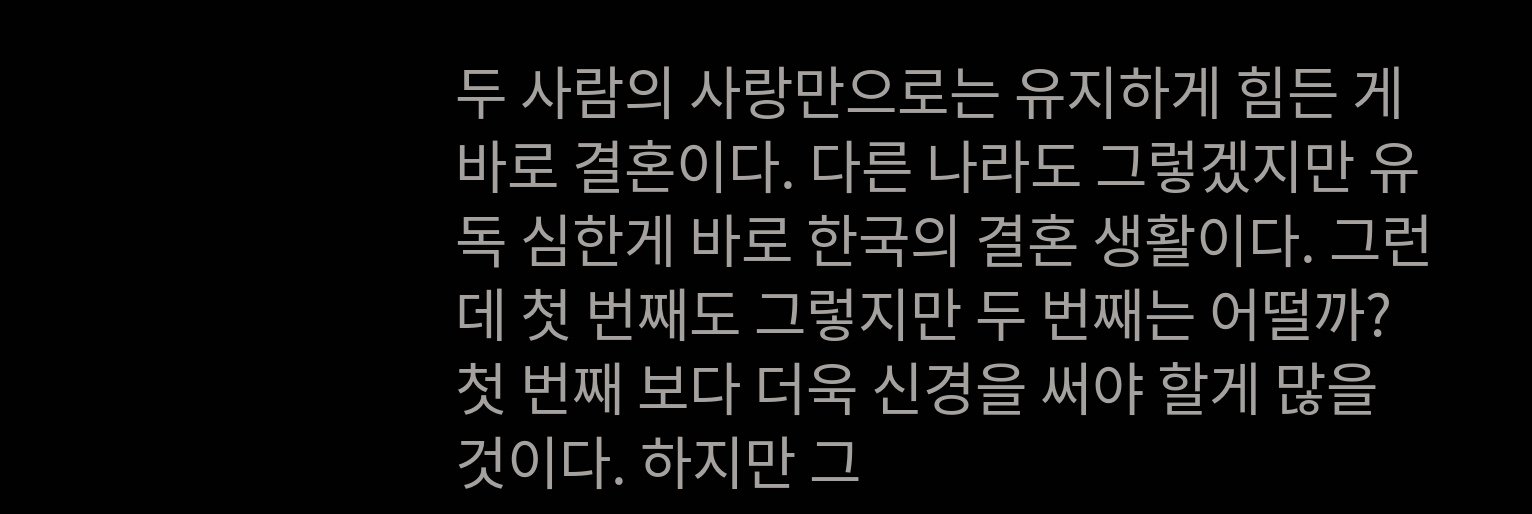두 사람의 사랑만으로는 유지하게 힘든 게 바로 결혼이다. 다른 나라도 그렇겠지만 유독 심한게 바로 한국의 결혼 생활이다. 그런데 첫 번째도 그렇지만 두 번째는 어떨까? 첫 번째 보다 더욱 신경을 써야 할게 많을 것이다. 하지만 그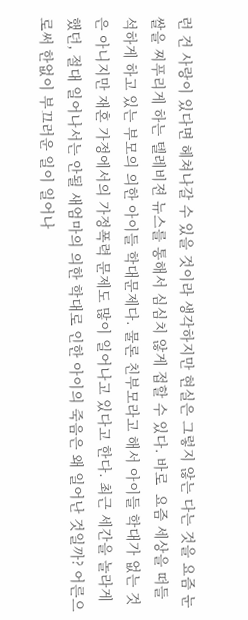런 건 사랑이 있다면 헤쳐나갈 수 있을 것이라 생각하지만 현실은 그렇지 않는 다는 것을 요즘 눈쌀을 찌푸리게 하는 텔레비젼 뉴스를 통해서 심심치 않게 접할 수 있다. 바로  요즘 세상을 떠들석하게 하고 있는 부모의 의한 아이들 학대문제다. 물론 친부모라고 해서 아이들 학대가 없는 것은 아니지만 재혼 가정에서의 가정폭력 문제도 많이 일어나고 있다고 한다. 최근 세간을 놀라게 했던, 절대 일어나서는 안될 새엄마의 의한 학대로 인한 아이의 죽음은 왜 일어난 것일까? 어른으로써 한없이 부끄러운 일이 일어나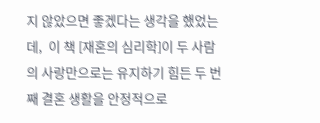지 않았으면 좋겠다는 생각을 했었는데,  이 책 [재혼의 심리학]이 두 사람의 사랑만으로는 유지하기 힘든 두 번째 결혼 생활을 안정적으로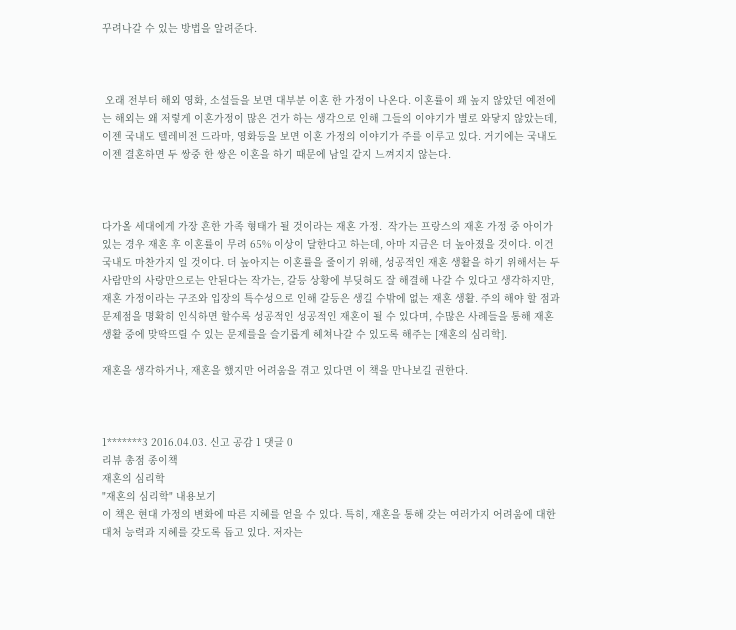꾸려나갈 수 있는 방법을 알려준다.



 오래 전부터 해외 영화, 소설들을 보면 대부분 이혼 한 가정이 나온다. 이혼률이 꽤 높지 않았던 예전에는 해외는 왜 저렇게 이혼가정이 많은 건가 하는 생각으로 인해 그들의 이야기가 별로 와닿지 않았는데,  이젠 국내도 텔레비전 드라마, 영화등을 보면 이혼 가정의 이야기가 주를 이루고 있다. 거기에는 국내도 이젠 결혼하면 두 쌍중 한 쌍은 이혼을 하기 때문에 남일 같지 느껴지지 않는다.



다가올 세대에게 가장 흔한 가족 형태가 될 것이라는 재혼 가정.  작가는 프랑스의 재혼 가정 중 아이가 있는 경우 재혼 후 이혼률이 무려 65% 이상이 달한다고 하는데, 아마 지금은 더 높아졌을 것이다. 이건 국내도 마찬가지 일 것이다. 더 높아지는 이혼률을 줄이기 위해, 성공적인 재혼 생활을 하기 위해서는 두 사람만의 사랑만으로는 안된다는 작가는, 갈등 상황에 부딪혀도 잘 해결해 나갈 수 있다고 생각하지만, 재혼 가정이라는 구조와 입장의 특수성으로 인해 갈등은 생길 수밖에 없는 재혼 생활. 주의 해야 할 점과 문제점을 명확히 인식하면 할수록 성공적인 성공적인 재혼이 될 수 있다며, 수많은 사례들을 통해 재혼 생활 중에 맞딱뜨릴 수 있는 문제를을 슬기롭게 헤쳐나갈 수 있도록 해주는 [재혼의 심리학].

재혼을 생각하거나, 재혼을 했지만 어려움을 겪고 있다면 이 책을 만나보길 권한다.



1*******3 2016.04.03. 신고 공감 1 댓글 0
리뷰 총점 종이책
재혼의 심리학
"재혼의 심리학" 내용보기
이 책은 현대 가정의 변화에 따른 지혜를 얻을 수 있다. 특히, 재혼을 통해 갖는 여러가지 어려움에 대한 대처 능력과 지혜를 갖도록 돕고 있다. 저자는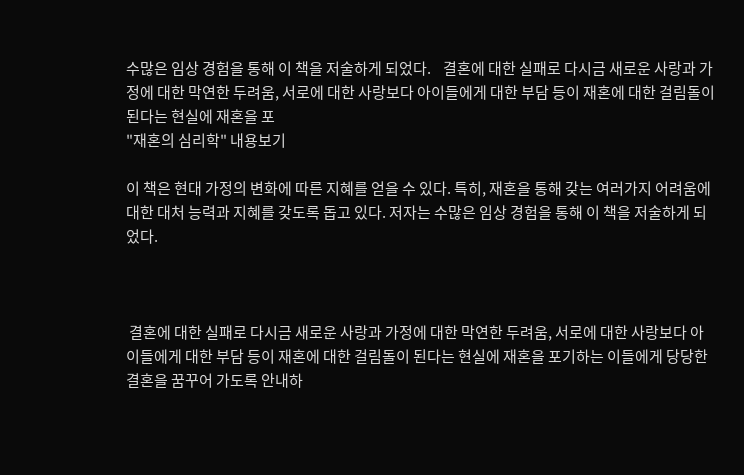수많은 임상 경험을 통해 이 책을 저술하게 되었다.    결혼에 대한 실패로 다시금 새로운 사랑과 가정에 대한 막연한 두려움, 서로에 대한 사랑보다 아이들에게 대한 부담 등이 재혼에 대한 걸림돌이 된다는 현실에 재혼을 포
"재혼의 심리학" 내용보기

이 책은 현대 가정의 변화에 따른 지혜를 얻을 수 있다. 특히, 재혼을 통해 갖는 여러가지 어려움에 대한 대처 능력과 지혜를 갖도록 돕고 있다. 저자는 수많은 임상 경험을 통해 이 책을 저술하게 되었다.



 결혼에 대한 실패로 다시금 새로운 사랑과 가정에 대한 막연한 두려움, 서로에 대한 사랑보다 아이들에게 대한 부담 등이 재혼에 대한 걸림돌이 된다는 현실에 재혼을 포기하는 이들에게 당당한 결혼을 꿈꾸어 가도록 안내하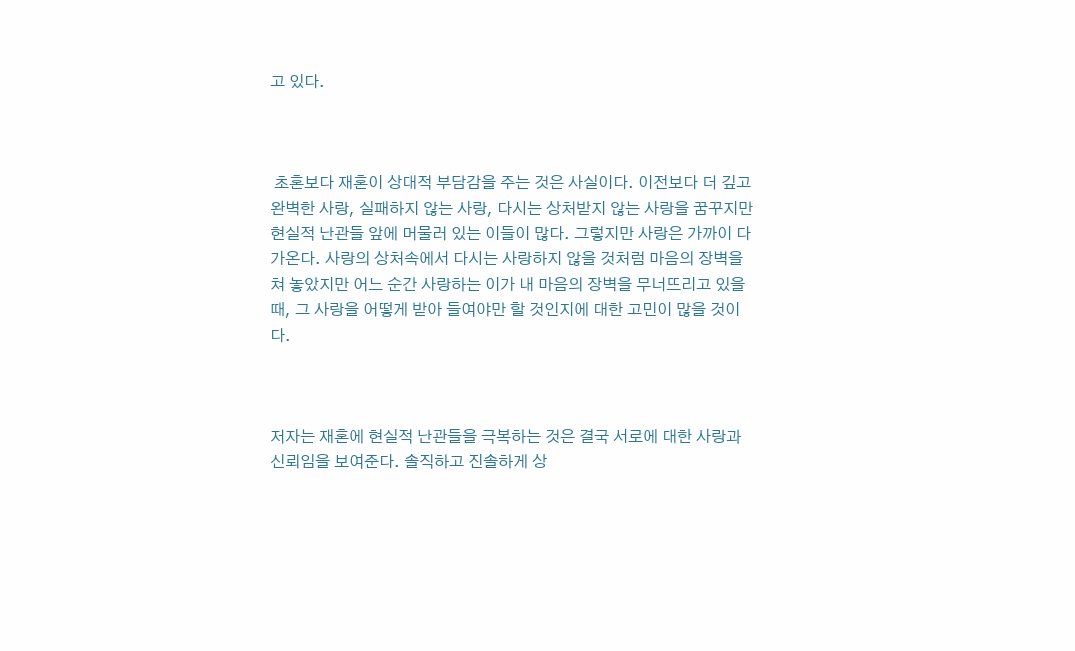고 있다.



 초혼보다 재혼이 상대적 부담감을 주는 것은 사실이다. 이전보다 더 깊고 완벽한 사랑, 실패하지 않는 사랑, 다시는 상처받지 않는 사랑을 꿈꾸지만 현실적 난관들 앞에 머물러 있는 이들이 많다. 그렇지만 사랑은 가까이 다가온다. 사랑의 상처속에서 다시는 사랑하지 않을 것처럼 마음의 장벽을 쳐 놓았지만 어느 순간 사랑하는 이가 내 마음의 장벽을 무너뜨리고 있을 때, 그 사랑을 어떻게 받아 들여야만 할 것인지에 대한 고민이 많을 것이다.



저자는 재혼에 현실적 난관들을 극복하는 것은 결국 서로에 대한 사랑과 신뢰임을 보여준다. 솔직하고 진솔하게 상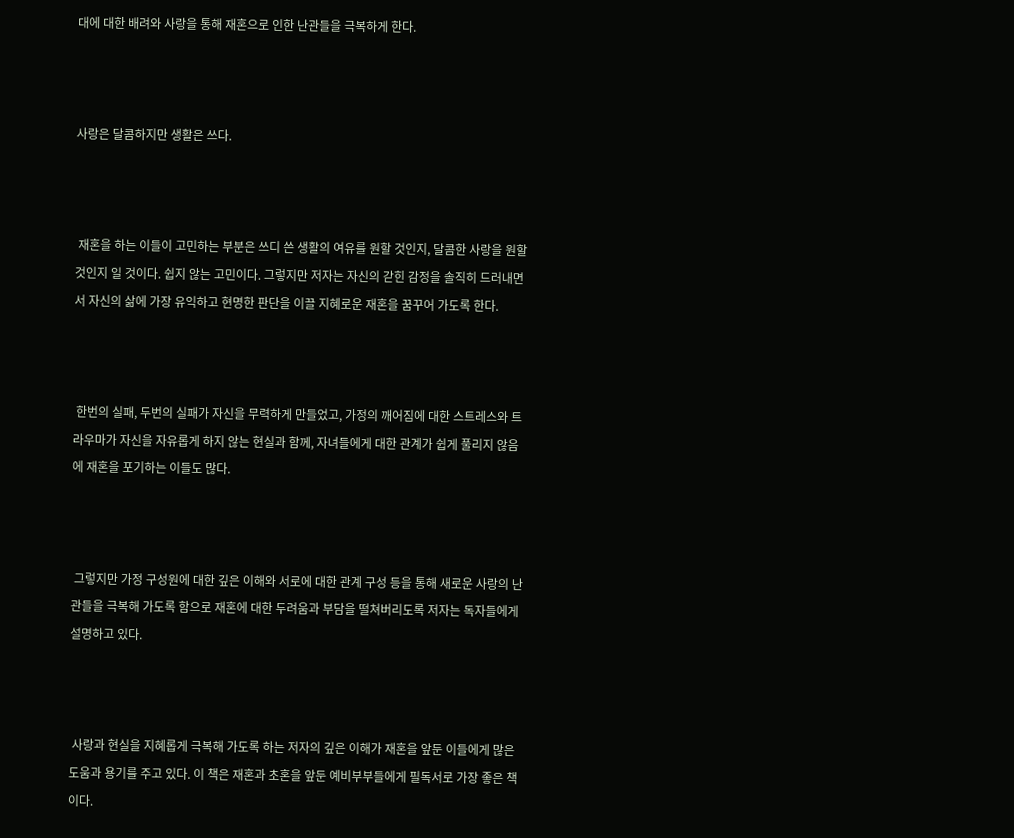대에 대한 배려와 사랑을 통해 재혼으로 인한 난관들을 극복하게 한다.



사랑은 달콤하지만 생활은 쓰다.



 재혼을 하는 이들이 고민하는 부분은 쓰디 쓴 생활의 여유를 원할 것인지, 달콤한 사랑을 원할 것인지 일 것이다. 쉽지 않는 고민이다. 그렇지만 저자는 자신의 갇힌 감정을 솔직히 드러내면서 자신의 삶에 가장 유익하고 현명한 판단을 이끌 지혜로운 재혼을 꿈꾸어 가도록 한다.



 한번의 실패, 두번의 실패가 자신을 무력하게 만들었고, 가정의 깨어짐에 대한 스트레스와 트라우마가 자신을 자유롭게 하지 않는 현실과 함께, 자녀들에게 대한 관계가 쉽게 풀리지 않음에 재혼을 포기하는 이들도 많다.



 그렇지만 가정 구성원에 대한 깊은 이해와 서로에 대한 관계 구성 등을 통해 새로운 사랑의 난관들을 극복해 가도록 함으로 재혼에 대한 두려움과 부담을 떨쳐버리도록 저자는 독자들에게 설명하고 있다.



 사랑과 현실을 지혜롭게 극복해 가도록 하는 저자의 깊은 이해가 재혼을 앞둔 이들에게 많은 도움과 용기를 주고 있다. 이 책은 재혼과 초혼을 앞둔 예비부부들에게 필독서로 가장 좋은 책이다.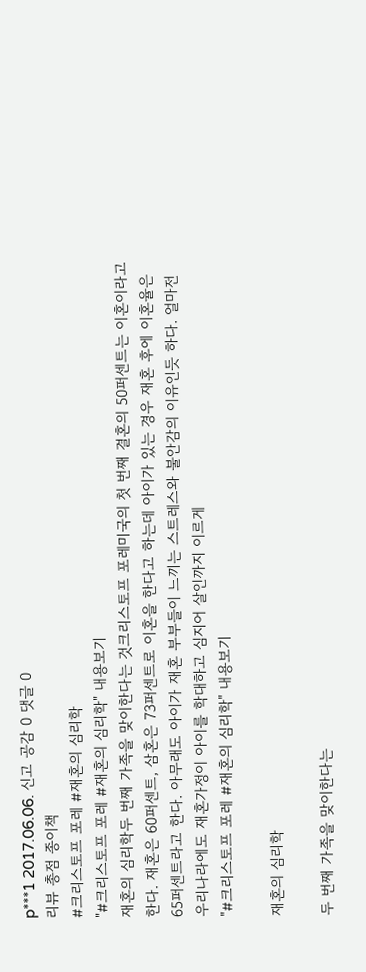p***1 2017.06.06. 신고 공감 0 댓글 0
리뷰 총점 종이책
#크리스토프 포레 #재혼의 심리학
"#크리스토프 포레 #재혼의 심리학" 내용보기
재혼의 심리학두 번째 가족을 맞이한다는 것크리스토프 포레미국의 첫 번째 결혼의 50퍼센트는 이혼이라고 한다. 재혼은 60퍼센트, 삼혼은 73퍼센트로 이혼을 한다고 하는데 아이가 있는 경우 재혼 후에 이혼율은 65퍼센트라고 한다. 아무래도 아이가 재혼 부부들이 느끼는 스트레스와 불안감의 이유인듯 하다. 얼마전 우리나라에도 재혼가정이 아이를 학대하고 심지어 살인까지 이르게
"#크리스토프 포레 #재혼의 심리학" 내용보기

재혼의 심리학

두 번째 가족을 맞이한다는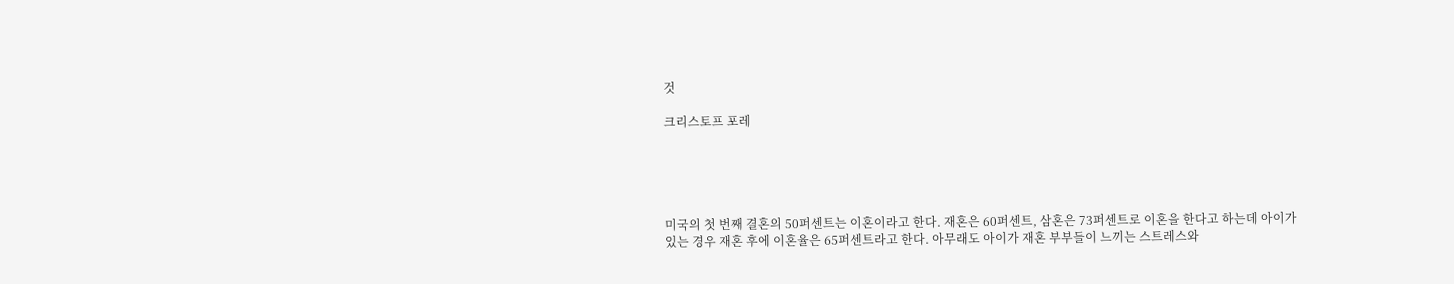것

크리스토프 포레





미국의 첫 번째 결혼의 50퍼센트는 이혼이라고 한다. 재혼은 60퍼센트, 삼혼은 73퍼센트로 이혼을 한다고 하는데 아이가 있는 경우 재혼 후에 이혼율은 65퍼센트라고 한다. 아무래도 아이가 재혼 부부들이 느끼는 스트레스와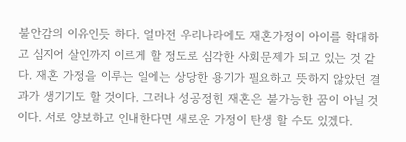불안감의 이유인듯 하다. 얼마전 우리나라에도 재혼가정이 아이를 학대하고 심지어 살인까지 이르게 할 정도로 심각한 사회문제가 되고 있는 것 같다. 재혼 가정을 이루는 일에는 상당한 용기가 필요하고 뜻하지 않았던 결과가 생기기도 할 것이다. 그러나 성공정힌 재혼은 불가능한 꿈이 아닐 것이다. 서로 양보하고 인내한다면 새로운 가정이 탄생 할 수도 있겠다.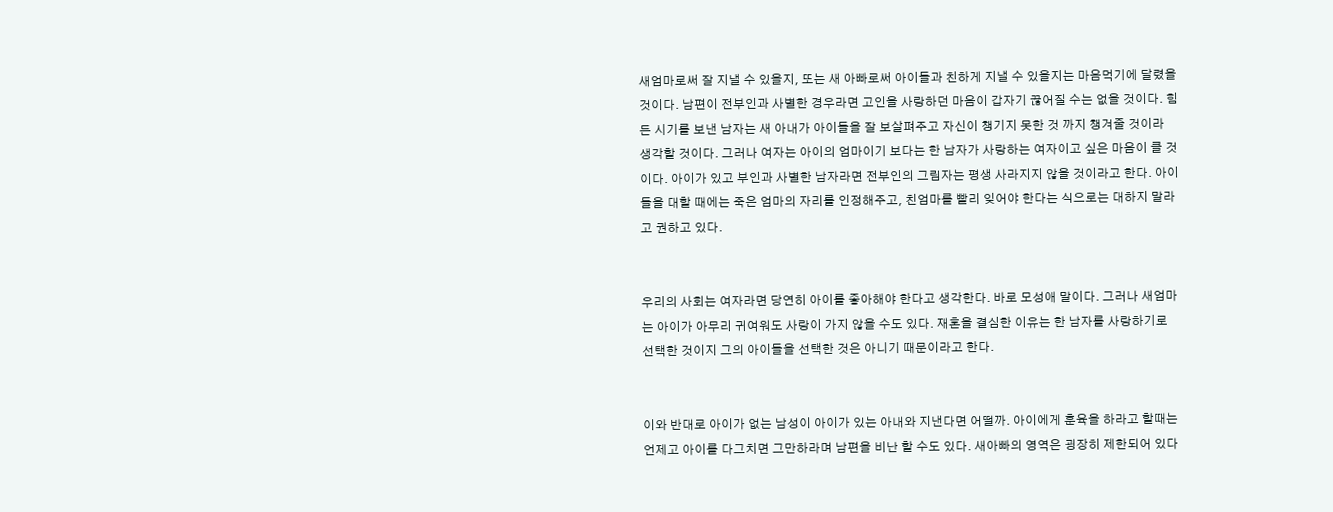새엄마로써 잘 지낼 수 있을지, 또는 새 아빠로써 아이들과 친하게 지낼 수 있을지는 마음먹기에 달렸을 것이다. 남편이 전부인과 사별한 경우라면 고인을 사랑하던 마음이 갑자기 끊어질 수는 없을 것이다. 힘든 시기를 보낸 남자는 새 아내가 아이들을 잘 보살펴주고 자신이 챙기지 못한 것 까지 챙겨줄 것이라 생각할 것이다. 그러나 여자는 아이의 엄마이기 보다는 한 남자가 사랑하는 여자이고 싶은 마음이 클 것이다. 아이가 있고 부인과 사별한 남자라면 전부인의 그림자는 평생 사라지지 않을 것이라고 한다. 아이들을 대할 때에는 죽은 엄마의 자리를 인정해주고, 친엄마를 빨리 잊어야 한다는 식으로는 대하지 말라고 권하고 있다.


우리의 사회는 여자라면 당연히 아이를 좋아해야 한다고 생각한다. 바로 모성애 말이다. 그러나 새엄마는 아이가 아무리 귀여워도 사랑이 가지 않을 수도 있다. 재혼을 결심한 이유는 한 남자를 사랑하기로 선택한 것이지 그의 아이들을 선택한 것은 아니기 때문이라고 한다.


이와 반대로 아이가 없는 남성이 아이가 있는 아내와 지낸다면 어떨까. 아이에게 훈육을 하라고 할때는 언제고 아이를 다그치면 그만하라며 남편을 비난 할 수도 있다. 새아빠의 영역은 굉장히 제한되어 있다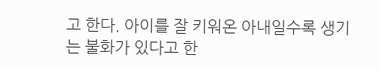고 한다. 아이를 잘 키워온 아내일수록 생기는 불화가 있다고 한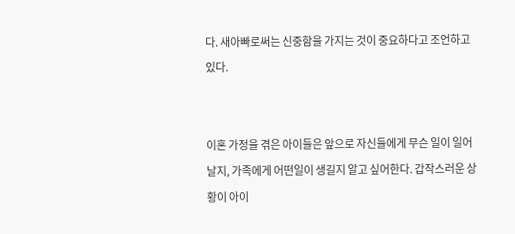다. 새아빠로써는 신중함을 가지는 것이 중요하다고 조언하고 있다.


이혼 가정을 겪은 아이들은 앞으로 자신들에게 무슨 일이 일어날지, 가족에게 어떤일이 생길지 알고 싶어한다. 갑작스러운 상황이 아이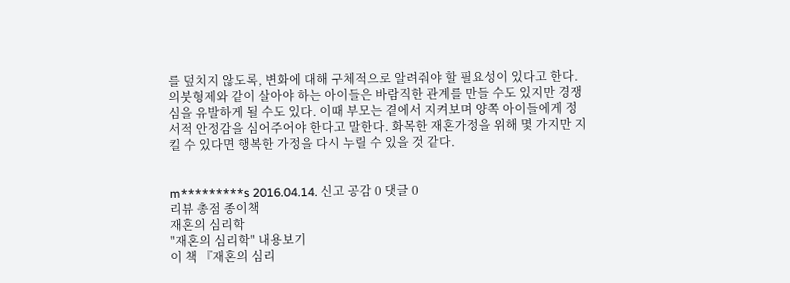를 덮치지 않도록, 변화에 대해 구체적으로 알려줘야 할 필요성이 있다고 한다. 의붓형제와 같이 살아야 하는 아이들은 바람직한 관계를 만들 수도 있지만 경쟁심을 유발하게 될 수도 있다. 이때 부모는 곁에서 지켜보며 양쪽 아이들에게 정서적 안정감을 심어주어야 한다고 말한다. 화목한 재혼가정을 위해 몇 가지만 지킬 수 있다면 행복한 가정을 다시 누릴 수 있을 것 같다.


m*********s 2016.04.14. 신고 공감 0 댓글 0
리뷰 총점 종이책
재혼의 심리학
"재혼의 심리학" 내용보기
이 책 『재혼의 심리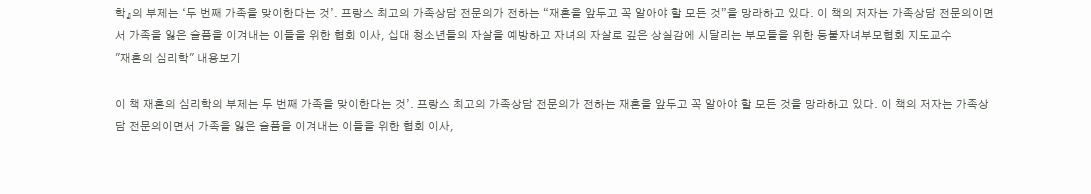학』의 부제는 ‘두 번째 가족을 맞이한다는 것’. 프랑스 최고의 가족상담 전문의가 전하는 “재혼을 앞두고 꼭 알아야 할 모든 것”을 망라하고 있다. 이 책의 저자는 가족상담 전문의이면서 가족을 잃은 슬픔을 이겨내는 이들을 위한 협회 이사, 십대 청소년들의 자살을 예방하고 자녀의 자살로 깊은 상실감에 시달리는 부모들을 위한 등불자녀부모협회 지도교수
"재혼의 심리학" 내용보기

이 책 재혼의 심리학의 부제는 두 번째 가족을 맞이한다는 것’. 프랑스 최고의 가족상담 전문의가 전하는 재혼을 앞두고 꼭 알아야 할 모든 것을 망라하고 있다. 이 책의 저자는 가족상담 전문의이면서 가족을 잃은 슬픔을 이겨내는 이들을 위한 협회 이사,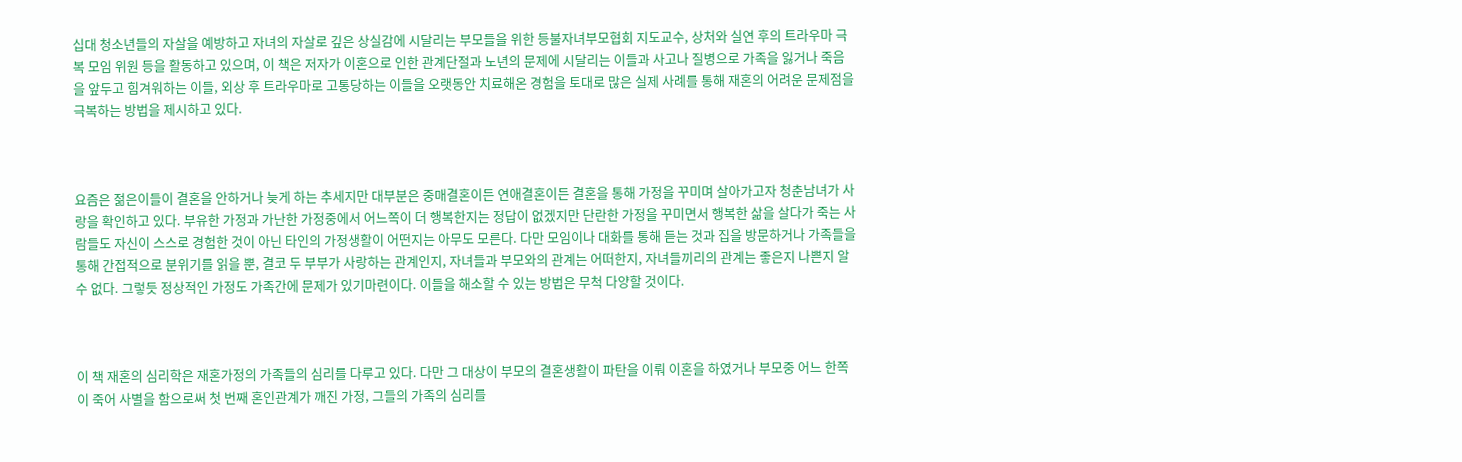십대 청소년들의 자살을 예방하고 자녀의 자살로 깊은 상실감에 시달리는 부모들을 위한 등불자녀부모협회 지도교수, 상처와 실연 후의 트라우마 극복 모임 위원 등을 활동하고 있으며, 이 책은 저자가 이혼으로 인한 관계단절과 노년의 문제에 시달리는 이들과 사고나 질병으로 가족을 잃거나 죽음을 앞두고 힘겨워하는 이들, 외상 후 트라우마로 고통당하는 이들을 오랫동안 치료해온 경험을 토대로 많은 실제 사례를 통해 재혼의 어려운 문제점을 극복하는 방법을 제시하고 있다.



요즘은 젊은이들이 결혼을 안하거나 늦게 하는 추세지만 대부분은 중매결혼이든 연애결혼이든 결혼을 통해 가정을 꾸미며 살아가고자 청춘남녀가 사랑을 확인하고 있다. 부유한 가정과 가난한 가정중에서 어느쪽이 더 행복한지는 정답이 없겠지만 단란한 가정을 꾸미면서 행복한 삶을 살다가 죽는 사람들도 자신이 스스로 경험한 것이 아닌 타인의 가정생활이 어떤지는 아무도 모른다. 다만 모임이나 대화를 통해 듣는 것과 집을 방문하거나 가족들을 통해 간접적으로 분위기를 읽을 뿐, 결코 두 부부가 사랑하는 관계인지, 자녀들과 부모와의 관계는 어떠한지, 자녀들끼리의 관계는 좋은지 나쁜지 알 수 없다. 그렇듯 정상적인 가정도 가족간에 문제가 있기마련이다. 이들을 해소할 수 있는 방법은 무척 다양할 것이다.



이 책 재혼의 심리학은 재혼가정의 가족들의 심리를 다루고 있다. 다만 그 대상이 부모의 결혼생활이 파탄을 이뤄 이혼을 하였거나 부모중 어느 한쪽이 죽어 사별을 함으로써 첫 번째 혼인관계가 깨진 가정, 그들의 가족의 심리를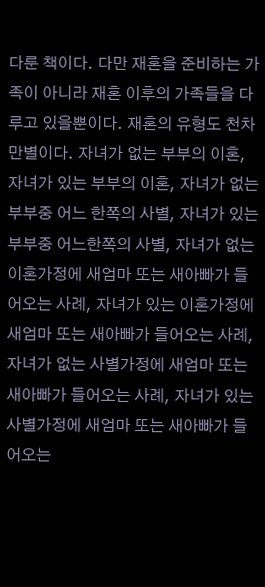다룬 책이다. 다만 재혼을 준비하는 가족이 아니라 재혼 이후의 가족들을 다루고 있을뿐이다. 재혼의 유형도 천차만별이다. 자녀가 없는 부부의 이혼, 자녀가 있는 부부의 이혼, 자녀가 없는 부부중 어느 한쪽의 사별, 자녀가 있는 부부중 어느한쪽의 사별, 자녀가 없는 이혼가정에 새엄마 또는 새아빠가 들어오는 사례, 자녀가 있는 이혼가정에 새엄마 또는 새아빠가 들어오는 사례, 자녀가 없는 사별가정에 새엄마 또는 새아빠가 들어오는 사례, 자녀가 있는 사별가정에 새엄마 또는 새아빠가 들어오는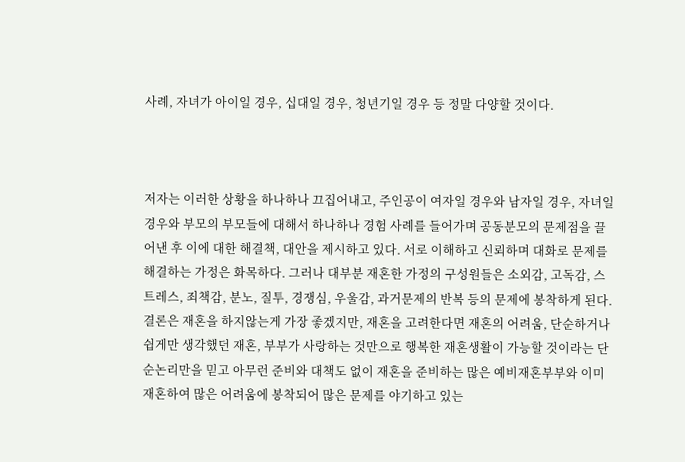사례, 자녀가 아이일 경우, 십대일 경우, 청년기일 경우 등 정말 다양할 것이다.



저자는 이러한 상황을 하나하나 끄집어내고, 주인공이 여자일 경우와 남자일 경우, 자녀일 경우와 부모의 부모들에 대해서 하나하나 경험 사례를 들어가며 공동분모의 문제점을 끌어낸 후 이에 대한 해결책, 대안을 제시하고 있다. 서로 이해하고 신뢰하며 대화로 문제를 해결하는 가정은 화목하다. 그러나 대부분 재혼한 가정의 구성원들은 소외감, 고독감, 스트레스, 죄책감, 분노, 질투, 경쟁심, 우울감, 과거문제의 반복 등의 문제에 봉착하게 된다. 결론은 재혼을 하지않는게 가장 좋겠지만, 재혼을 고려한다면 재혼의 어려움, 단순하거나 쉽게만 생각했던 재혼, 부부가 사랑하는 것만으로 행복한 재혼생활이 가능할 것이라는 단순논리만을 믿고 아무런 준비와 대책도 없이 재혼을 준비하는 많은 예비재혼부부와 이미 재혼하여 많은 어려움에 봉착되어 많은 문제를 야기하고 있는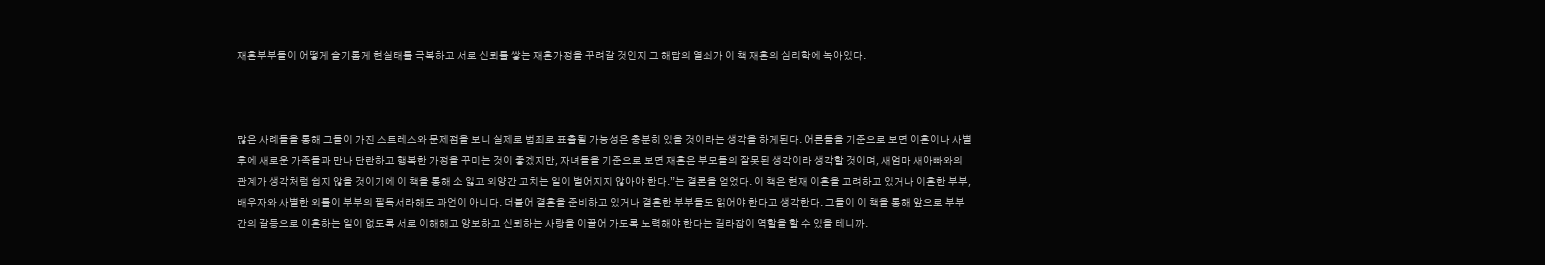재혼부부들이 어떻게 슬기롭게 현실태를 극복하고 서로 신뢰를 쌓는 재혼가정을 꾸려갈 것인지 그 해답의 열쇠가 이 책 재혼의 심리학에 녹아있다.



많은 사례들을 통해 그들이 가진 스트레스와 문제점을 보니 실제로 범죄로 표출될 가능성은 충분히 있을 것이라는 생각을 하게된다. 어른들을 기준으로 보면 이혼이나 사별 후에 새로운 가족들과 만나 단란하고 행복한 가정을 꾸미는 것이 좋겠지만, 자녀들을 기준으로 보면 재혼은 부모들의 잘못된 생각이라 생각할 것이며, 새엄마 새아빠와의 관계가 생각처럼 쉽지 않을 것이기에 이 책을 통해 소 잃고 외양간 고치는 일이 벌어지지 않아야 한다.”는 결론을 얻었다. 이 책은 현재 이혼을 고려하고 있거나 이혼한 부부, 배우자와 사별한 외톨이 부부의 필독서라해도 과언이 아니다. 더불어 결혼을 준비하고 있거나 결혼한 부부들도 읽어야 한다고 생각한다. 그들이 이 책을 통해 앞으로 부부간의 갈등으로 이혼하는 일이 없도록 서로 이해해고 양보하고 신뢰하는 사랑을 이끌어 가도록 노력해야 한다는 길라잡이 역할을 할 수 있을 테니까.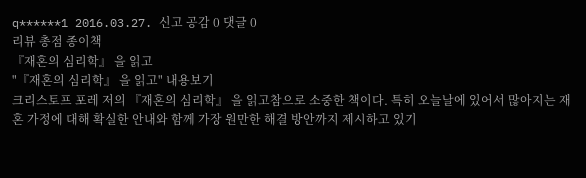q******1 2016.03.27. 신고 공감 0 댓글 0
리뷰 총점 종이책
『재혼의 심리학』 을 읽고
"『재혼의 심리학』 을 읽고" 내용보기
크리스토프 포레 저의 『재혼의 심리학』 을 읽고참으로 소중한 책이다. 특히 오늘날에 있어서 많아지는 재혼 가정에 대해 확실한 안내와 함께 가장 원만한 해결 방안까지 제시하고 있기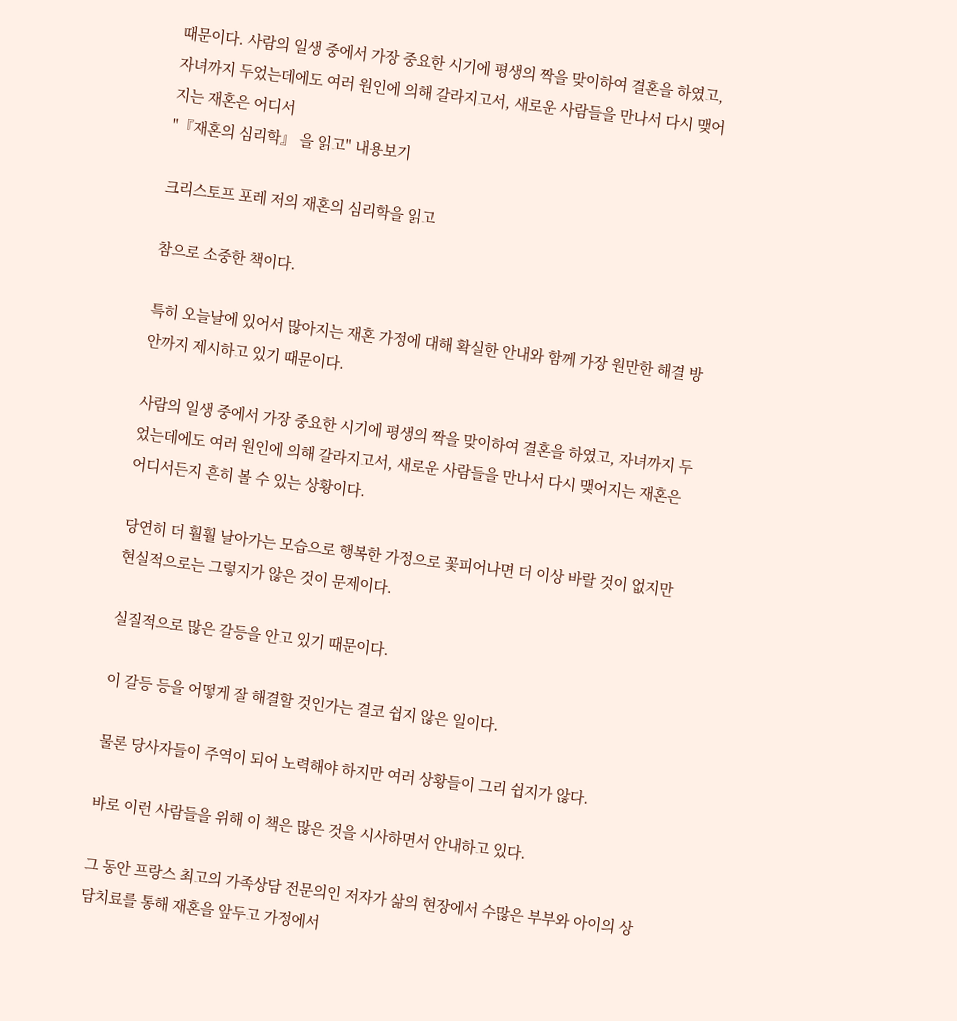때문이다. 사람의 일생 중에서 가장 중요한 시기에 평생의 짝을 맞이하여 결혼을 하였고, 자녀까지 두었는데에도 여러 원인에 의해 갈라지고서, 새로운 사람들을 만나서 다시 맺어지는 재혼은 어디서
"『재혼의 심리학』 을 읽고" 내용보기

크리스토프 포레 저의 재혼의 심리학을 읽고

참으로 소중한 책이다.

특히 오늘날에 있어서 많아지는 재혼 가정에 대해 확실한 안내와 함께 가장 원만한 해결 방안까지 제시하고 있기 때문이다.

사람의 일생 중에서 가장 중요한 시기에 평생의 짝을 맞이하여 결혼을 하였고, 자녀까지 두었는데에도 여러 원인에 의해 갈라지고서, 새로운 사람들을 만나서 다시 맺어지는 재혼은 어디서든지 흔히 볼 수 있는 상황이다.

당연히 더 훨훨 날아가는 모습으로 행복한 가정으로 꽃피어나면 더 이상 바랄 것이 없지만 현실적으로는 그렇지가 않은 것이 문제이다.

실질적으로 많은 갈등을 안고 있기 때문이다.

이 갈등 등을 어떻게 잘 해결할 것인가는 결코 쉽지 않은 일이다.

물론 당사자들이 주역이 되어 노력해야 하지만 여러 상황들이 그리 쉽지가 않다.

바로 이런 사람들을 위해 이 책은 많은 것을 시사하면서 안내하고 있다.

그 동안 프랑스 최고의 가족상담 전문의인 저자가 삶의 현장에서 수많은 부부와 아이의 상담치료를 통해 재혼을 앞두고 가정에서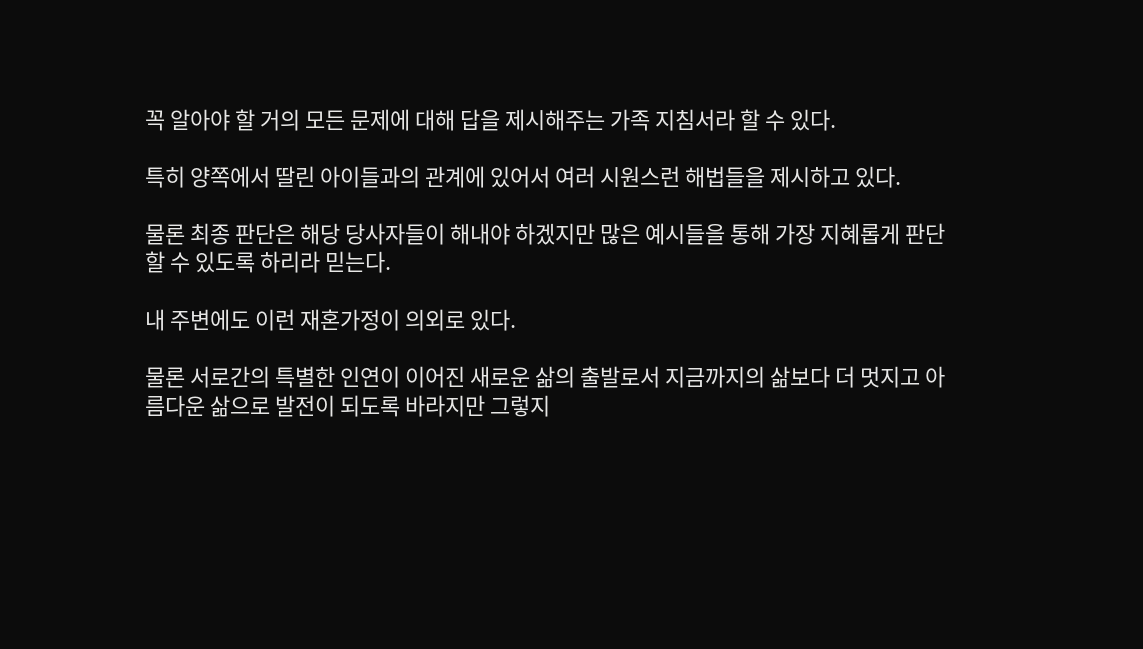꼭 알아야 할 거의 모든 문제에 대해 답을 제시해주는 가족 지침서라 할 수 있다.

특히 양쪽에서 딸린 아이들과의 관계에 있어서 여러 시원스런 해법들을 제시하고 있다.

물론 최종 판단은 해당 당사자들이 해내야 하겠지만 많은 예시들을 통해 가장 지혜롭게 판단할 수 있도록 하리라 믿는다.

내 주변에도 이런 재혼가정이 의외로 있다.

물론 서로간의 특별한 인연이 이어진 새로운 삶의 출발로서 지금까지의 삶보다 더 멋지고 아름다운 삶으로 발전이 되도록 바라지만 그렇지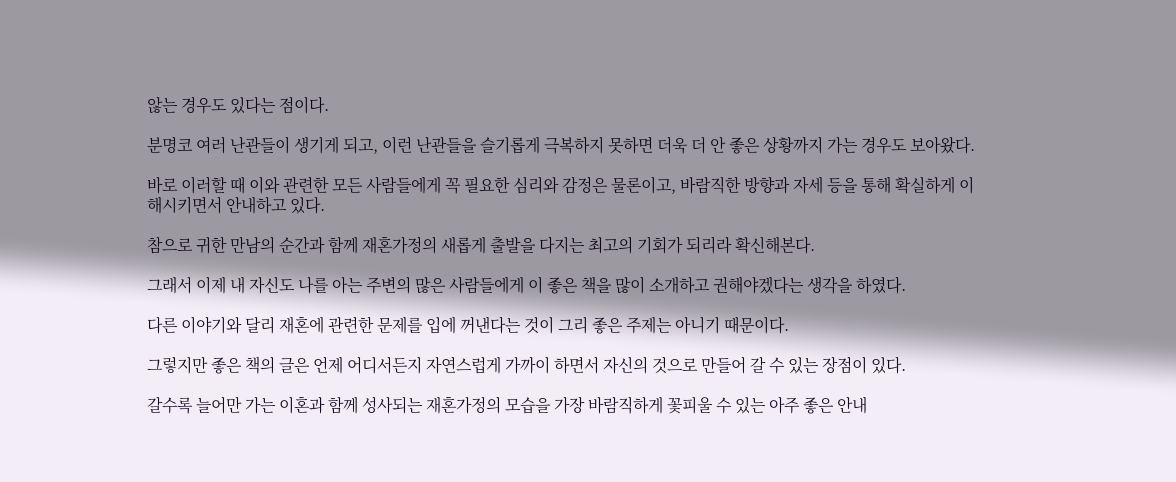않는 경우도 있다는 점이다.

분명코 여러 난관들이 생기게 되고, 이런 난관들을 슬기롭게 극복하지 못하면 더욱 더 안 좋은 상황까지 가는 경우도 보아왔다.

바로 이러할 때 이와 관련한 모든 사람들에게 꼭 필요한 심리와 감정은 물론이고, 바람직한 방향과 자세 등을 통해 확실하게 이해시키면서 안내하고 있다.

참으로 귀한 만남의 순간과 함께 재혼가정의 새롭게 출발을 다지는 최고의 기회가 되리라 확신해본다.

그래서 이제 내 자신도 나를 아는 주변의 많은 사람들에게 이 좋은 책을 많이 소개하고 권해야겠다는 생각을 하였다.

다른 이야기와 달리 재혼에 관련한 문제를 입에 꺼낸다는 것이 그리 좋은 주제는 아니기 때문이다.

그렇지만 좋은 책의 글은 언제 어디서든지 자연스럽게 가까이 하면서 자신의 것으로 만들어 갈 수 있는 장점이 있다.

갈수록 늘어만 가는 이혼과 함께 성사되는 재혼가정의 모습을 가장 바람직하게 꽃피울 수 있는 아주 좋은 안내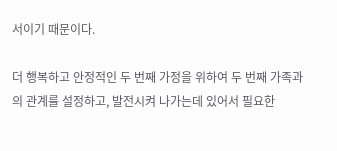서이기 때문이다.

더 행복하고 안정적인 두 번째 가정을 위하여 두 번째 가족과의 관계를 설정하고, 발전시켜 나가는데 있어서 필요한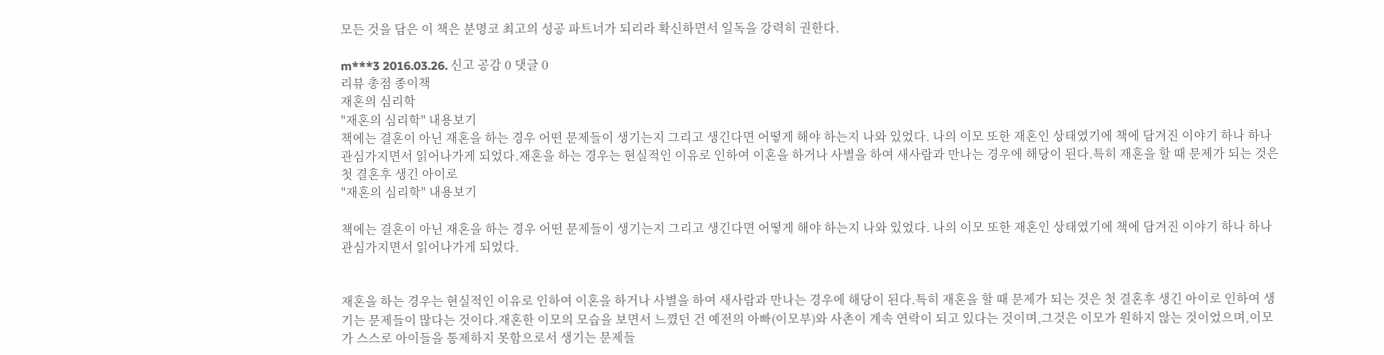모든 것을 담은 이 책은 분명코 최고의 성공 파트너가 되리라 확신하면서 일독을 강력히 권한다.

m***3 2016.03.26. 신고 공감 0 댓글 0
리뷰 총점 종이책
재혼의 심리학
"재혼의 심리학" 내용보기
책에는 결혼이 아닌 재혼을 하는 경우 어떤 문제들이 생기는지 그리고 생긴다면 어떻게 해야 하는지 나와 있었다. 나의 이모 또한 재혼인 상태였기에 책에 담겨진 이야기 하나 하나 관심가지면서 읽어나가게 되었다.재혼을 하는 경우는 현실적인 이유로 인하여 이혼을 하거나 사별을 하여 새사람과 만나는 경우에 해당이 된다.특히 재혼을 할 때 문제가 되는 것은 첫 결혼후 생긴 아이로
"재혼의 심리학" 내용보기

책에는 결혼이 아닌 재혼을 하는 경우 어떤 문제들이 생기는지 그리고 생긴다면 어떻게 해야 하는지 나와 있었다. 나의 이모 또한 재혼인 상태였기에 책에 담겨진 이야기 하나 하나 관심가지면서 읽어나가게 되었다.


재혼을 하는 경우는 현실적인 이유로 인하여 이혼을 하거나 사별을 하여 새사람과 만나는 경우에 해당이 된다.특히 재혼을 할 때 문제가 되는 것은 첫 결혼후 생긴 아이로 인하여 생기는 문제들이 많다는 것이다.재혼한 이모의 모습을 보면서 느꼈던 건 예전의 아빠(이모부)와 사촌이 계속 연락이 되고 있다는 것이며,그것은 이모가 원하지 않는 것이었으며,이모가 스스로 아이들을 통제하지 못함으로서 생기는 문제들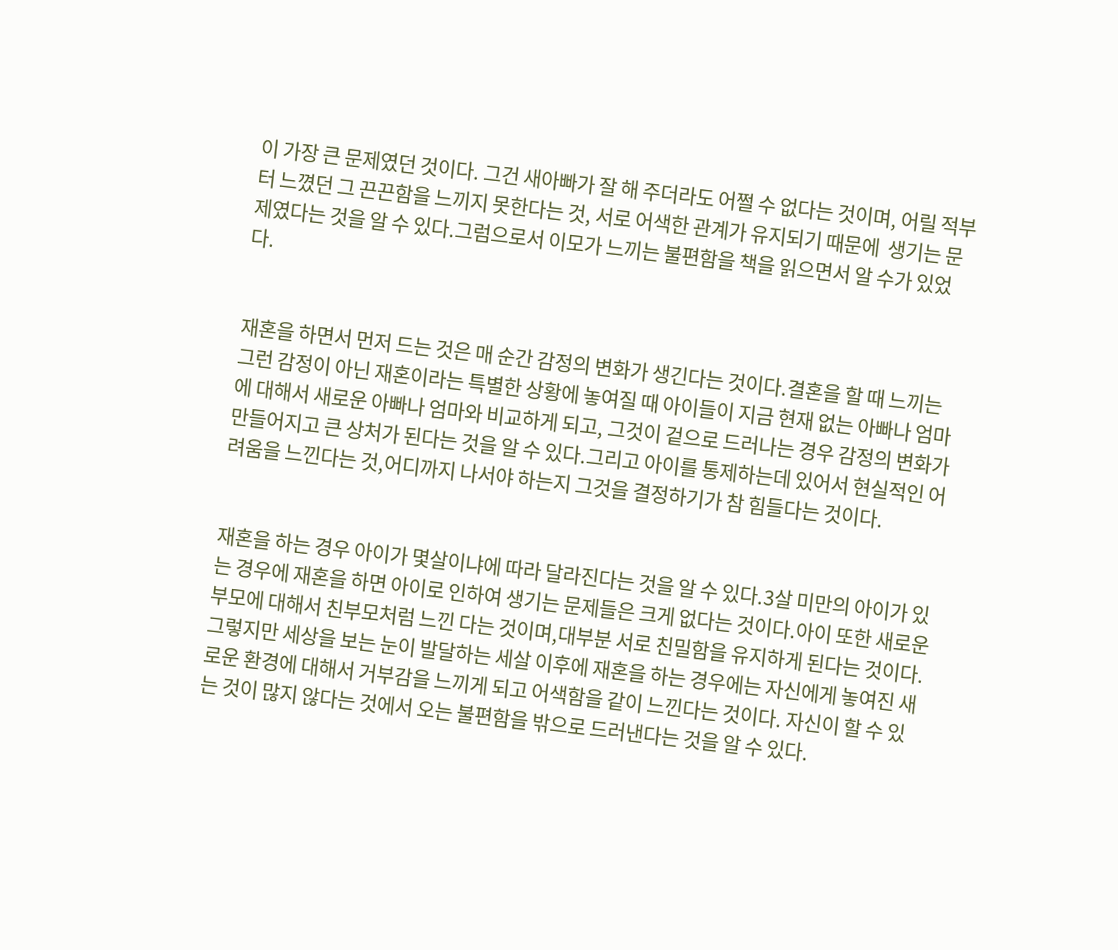이 가장 큰 문제였던 것이다. 그건 새아빠가 잘 해 주더라도 어쩔 수 없다는 것이며, 어릴 적부터 느꼈던 그 끈끈함을 느끼지 못한다는 것, 서로 어색한 관계가 유지되기 때문에  생기는 문제였다는 것을 알 수 있다.그럼으로서 이모가 느끼는 불편함을 책을 읽으면서 알 수가 있었다.


재혼을 하면서 먼저 드는 것은 매 순간 감정의 변화가 생긴다는 것이다.결혼을 할 때 느끼는 그런 감정이 아닌 재혼이라는 특별한 상황에 놓여질 때 아이들이 지금 현재 없는 아빠나 엄마에 대해서 새로운 아빠나 엄마와 비교하게 되고, 그것이 겉으로 드러나는 경우 감정의 변화가 만들어지고 큰 상처가 된다는 것을 알 수 있다.그리고 아이를 통제하는데 있어서 현실적인 어려움을 느낀다는 것,어디까지 나서야 하는지 그것을 결정하기가 참 힘들다는 것이다.


재혼을 하는 경우 아이가 몇살이냐에 따라 달라진다는 것을 알 수 있다.3살 미만의 아이가 있는 경우에 재혼을 하면 아이로 인하여 생기는 문제들은 크게 없다는 것이다.아이 또한 새로운 부모에 대해서 친부모처럼 느낀 다는 것이며,대부분 서로 친밀함을 유지하게 된다는 것이다.그렇지만 세상을 보는 눈이 발달하는 세살 이후에 재혼을 하는 경우에는 자신에게 놓여진 새로운 환경에 대해서 거부감을 느끼게 되고 어색함을 같이 느낀다는 것이다. 자신이 할 수 있는 것이 많지 않다는 것에서 오는 불편함을 밖으로 드러낸다는 것을 알 수 있다.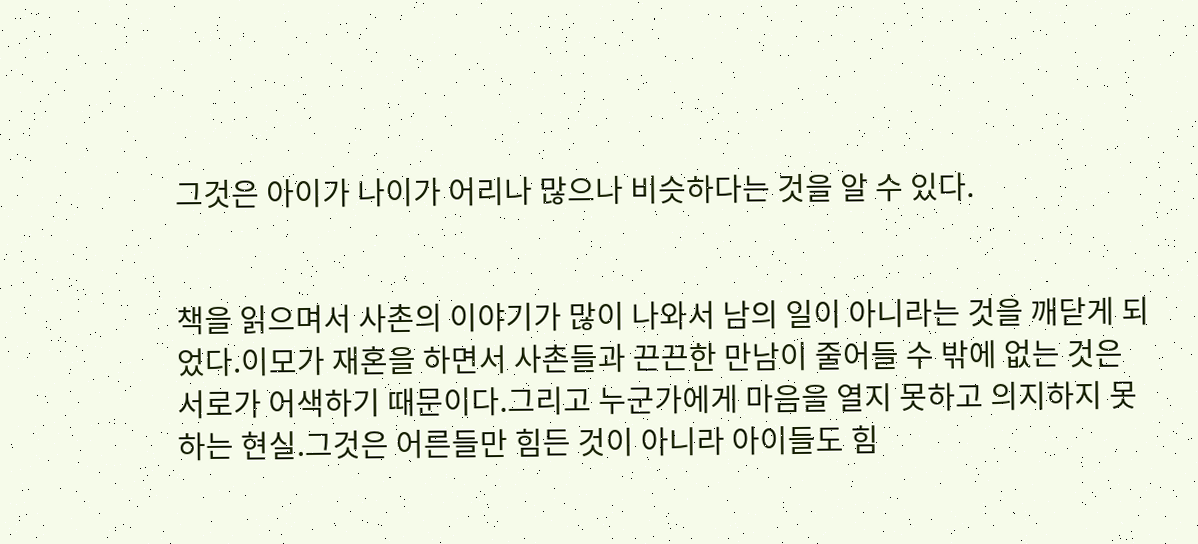그것은 아이가 나이가 어리나 많으나 비슷하다는 것을 알 수 있다.


책을 읽으며서 사촌의 이야기가 많이 나와서 남의 일이 아니라는 것을 깨닫게 되었다.이모가 재혼을 하면서 사촌들과 끈끈한 만남이 줄어들 수 밖에 없는 것은 서로가 어색하기 때문이다.그리고 누군가에게 마음을 열지 못하고 의지하지 못하는 현실.그것은 어른들만 힘든 것이 아니라 아이들도 힘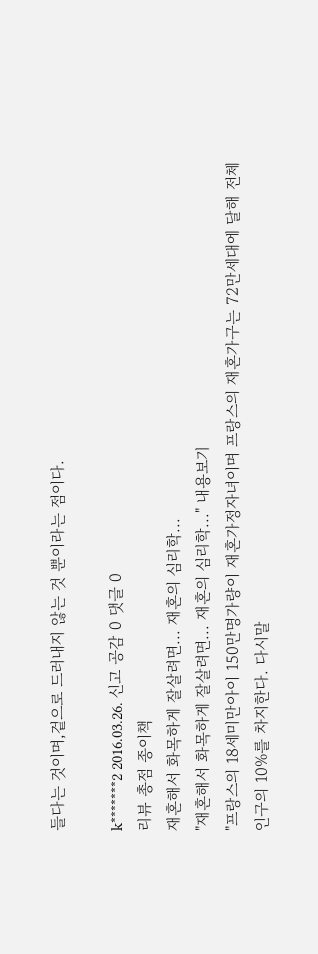들다는 것이며,겉으로 드러내지 않는 것 뿐이라는 점이다.

k*******2 2016.03.26. 신고 공감 0 댓글 0
리뷰 총점 종이책
재혼해서 화목하게 잘살려면... 재혼의 심리학...
"재혼해서 화목하게 잘살려면... 재혼의 심리학..." 내용보기
"프랑스의 18세미만아이 150만명가량이 재혼가정자녀이며 프랑스의 재혼가구는 72만세대에 달해 전체인구의 10%를 차지한다. 다시말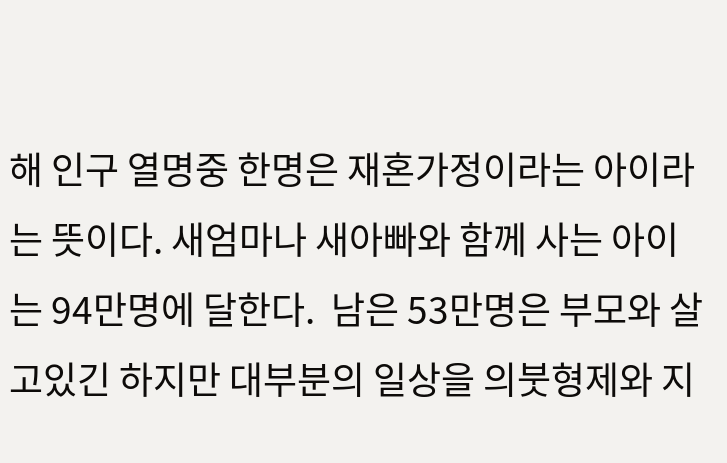해 인구 열명중 한명은 재혼가정이라는 아이라는 뜻이다. 새엄마나 새아빠와 함께 사는 아이는 94만명에 달한다.  남은 53만명은 부모와 살고있긴 하지만 대부분의 일상을 의붓형제와 지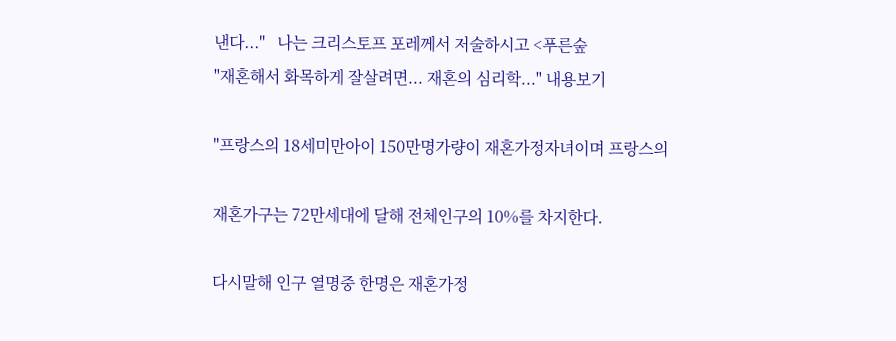낸다..."   나는 크리스토프 포레께서 저술하시고 <푸른숲
"재혼해서 화목하게 잘살려면... 재혼의 심리학..." 내용보기

"프랑스의 18세미만아이 150만명가량이 재혼가정자녀이며 프랑스의

재혼가구는 72만세대에 달해 전체인구의 10%를 차지한다.

다시말해 인구 열명중 한명은 재혼가정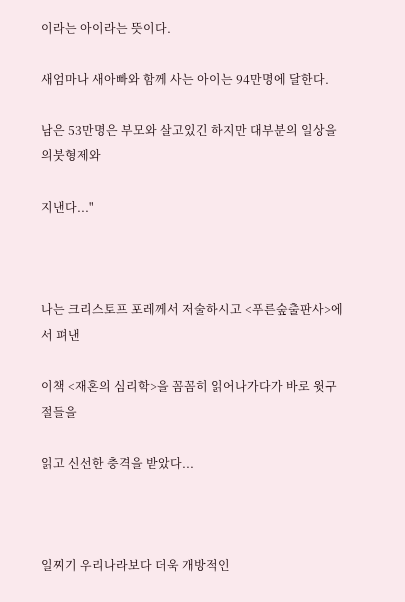이라는 아이라는 뜻이다.

새엄마나 새아빠와 함께 사는 아이는 94만명에 달한다.

남은 53만명은 부모와 살고있긴 하지만 대부분의 일상을 의붓형제와

지낸다..."



나는 크리스토프 포레께서 저술하시고 <푸른숲출판사>에서 펴낸

이책 <재혼의 심리학>을 꼼꼼히 읽어나가다가 바로 윗구절들을

읽고 신선한 충격을 받았다...



일찌기 우리나라보다 더욱 개방적인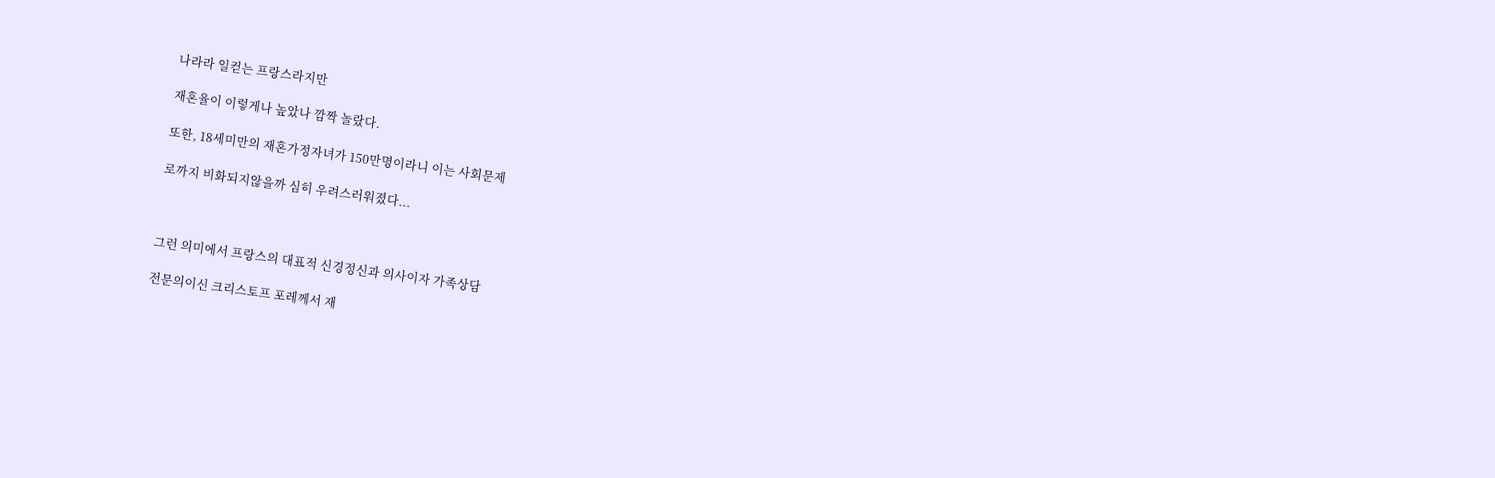나라라 일컫는 프랑스라지만

재혼율이 이렇게나 높았나 깜짝 놀랐다.

또한, 18세미만의 재혼가정자녀가 150만명이라니 이는 사회문제

로까지 비화되지않을까 심히 우려스러워졌다...



그런 의미에서 프랑스의 대표적 신경정신과 의사이자 가족상담

전문의이신 크리스토프 포레께서 재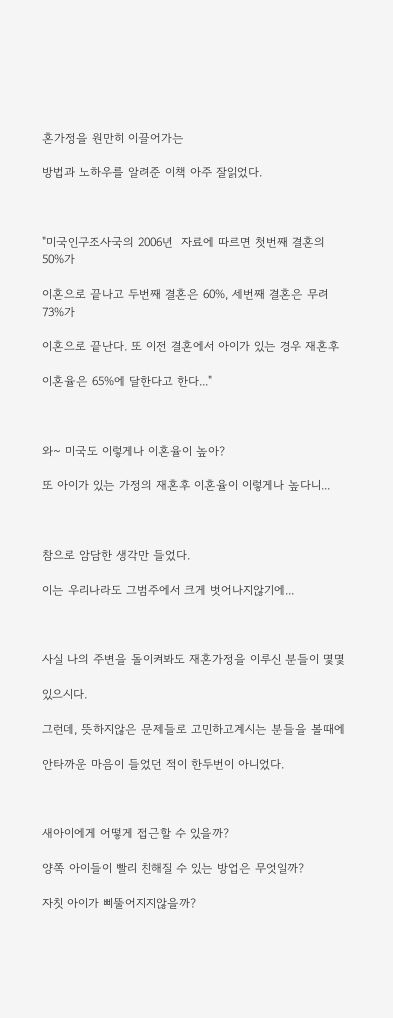혼가정을 원만히 이끌어가는

방법과 노하우를 알려준 이책 아주 잘읽었다.



"미국인구조사국의 2006년  자료에 따르면 첫번째 결혼의 50%가

이혼으로 끝나고 두번째 결혼은 60%, 세번째 결혼은 무려 73%가

이혼으로 끝난다. 또 이전 결혼에서 아이가 있는 경우 재혼후

이혼율은 65%에 달한다고 한다..."



와~ 미국도 이렇게나 이혼율이 높아?

또 아이가 있는 가정의 재혼후 이혼율이 이렇게나 높다니...



참으로 암담한 생각만 들었다.

이는 우리나라도 그범주에서 크게 벗어나지않기에...



사실 나의 주변을 돌이켜봐도 재혼가정을 이루신 분들이 몇몇

있으시다.

그런데, 뜻하지않은 문제들로 고민하고계시는 분들을 볼때에

안타까운 마음이 들었던 적이 한두번이 아니었다.



새아이에게 어떻게 접근할 수 있을까?

양쪽 아이들이 빨리 친해질 수 있는 방업은 무엇일까?

자칫 아이가 삐뚤어지지않을까?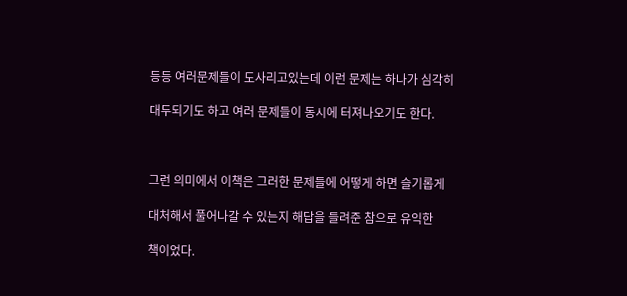등등 여러문제들이 도사리고있는데 이런 문제는 하나가 심각히

대두되기도 하고 여러 문제들이 동시에 터져나오기도 한다.



그런 의미에서 이책은 그러한 문제들에 어떻게 하면 슬기롭게

대처해서 풀어나갈 수 있는지 해답을 들려준 참으로 유익한

책이었다.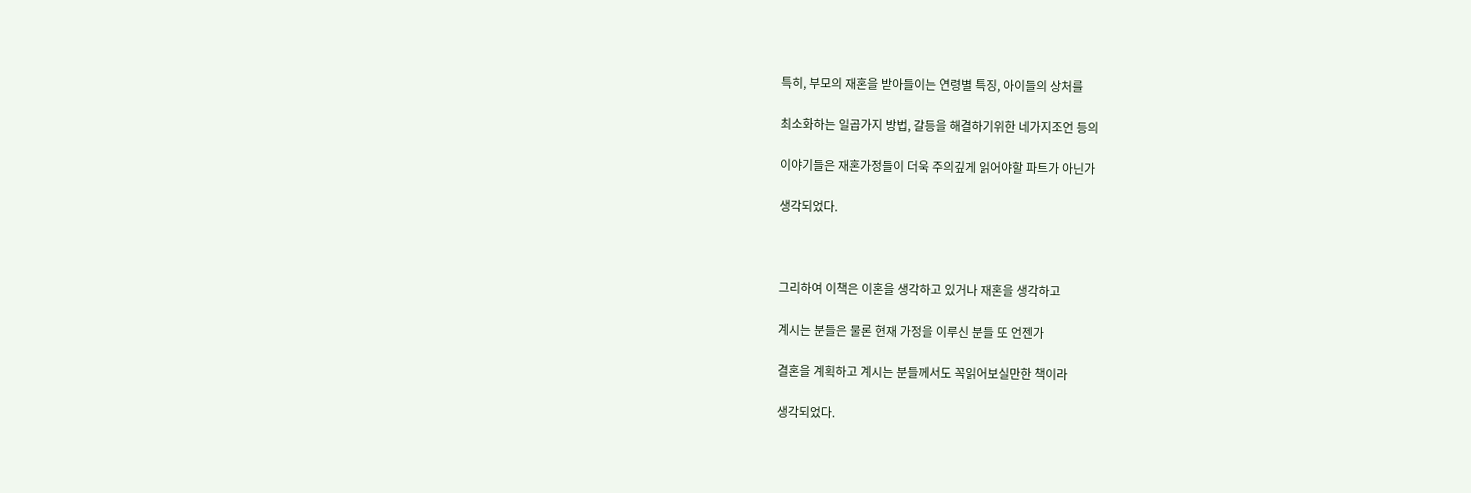특히, 부모의 재혼을 받아들이는 연령별 특징, 아이들의 상처를

최소화하는 일곱가지 방법, 갈등을 해결하기위한 네가지조언 등의

이야기들은 재혼가정들이 더욱 주의깊게 읽어야할 파트가 아닌가

생각되었다.



그리하여 이책은 이혼을 생각하고 있거나 재혼을 생각하고

계시는 분들은 물론 현재 가정을 이루신 분들 또 언젠가

결혼을 계획하고 계시는 분들께서도 꼭읽어보실만한 책이라

생각되었다.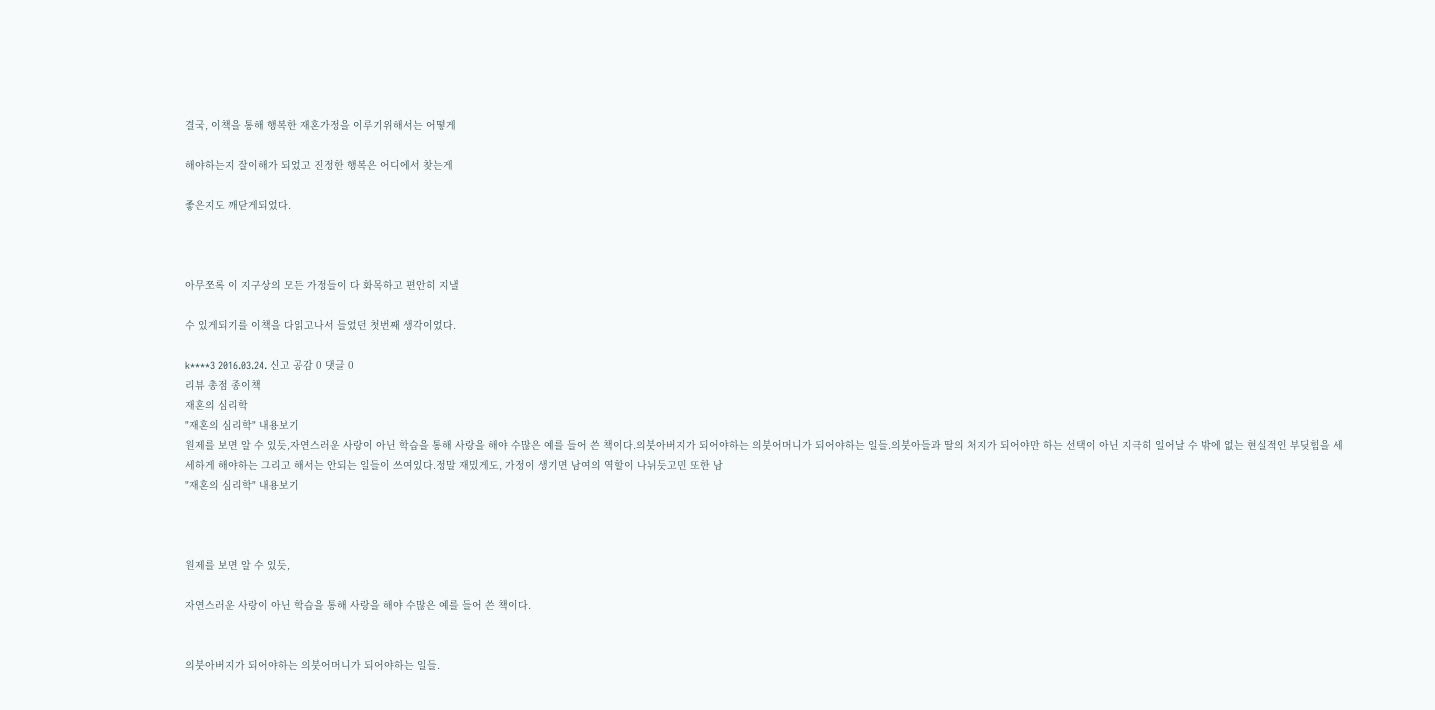결국, 이책을 통해 행복한 재혼가정을 이루기위해서는 어떻게

해야하는지 잘이해가 되었고 진정한 행복은 어디에서 찾는게

좋은지도 깨닫게되었다.



아무쪼록 이 지구상의 모든 가정들이 다 화목하고 편안히 지낼

수 있게되기를 이책을 다읽고나서 들었던 첫번째 생각이었다.

k****3 2016.03.24. 신고 공감 0 댓글 0
리뷰 총점 종이책
재혼의 심리학
"재혼의 심리학" 내용보기
원제를 보면 알 수 있듯,자연스러운 사랑이 아닌 학습을 통해 사랑을 해야 수많은 예를 들어 쓴 책이다.의붓아버지가 되어야하는 의붓어머니가 되어야하는 일들.의붓아들과 딸의 처지가 되어야만 하는 선택이 아닌 지극히 일어날 수 밖에 없는 현실적인 부딪힘을 세세하게 해야하는 그리고 해서는 안되는 일들이 쓰여있다.정말 재밌게도, 가정이 생기면 남여의 역할이 나뉘듯고민 또한 남
"재혼의 심리학" 내용보기



원제를 보면 알 수 있듯,

자연스러운 사랑이 아닌 학습을 통해 사랑을 해야 수많은 예를 들어 쓴 책이다.


의붓아버지가 되어야하는 의붓어머니가 되어야하는 일들.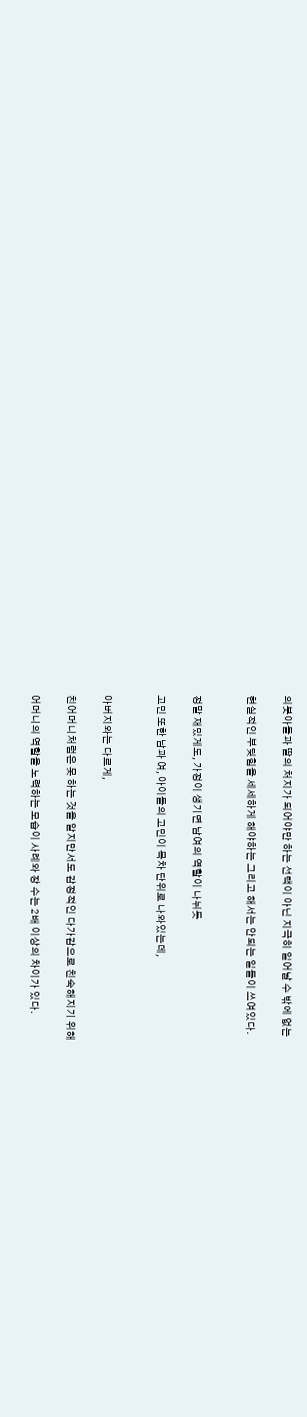의붓아들과 딸의 처지가 되어야만 하는 선택이 아닌 지극히 일어날 수 밖에 없는

현실적인 부딪힘을 세세하게 해야하는 그리고 해서는 안되는 일들이 쓰여있다.


정말 재밌게도, 가정이 생기면 남여의 역할이 나뉘듯

고민 또한 남과 여, 아이들의 고민이 목차 단위로 나와있는데,


아버지와는 다르게,

친어머니처럼은 못 하는 것을 알지만서도 감정적인 다가감으로 친숙해지기 위해

어머니의 역할을 노력하는 모습이 사례와 장 수는 2배 이상의 차이가 있다.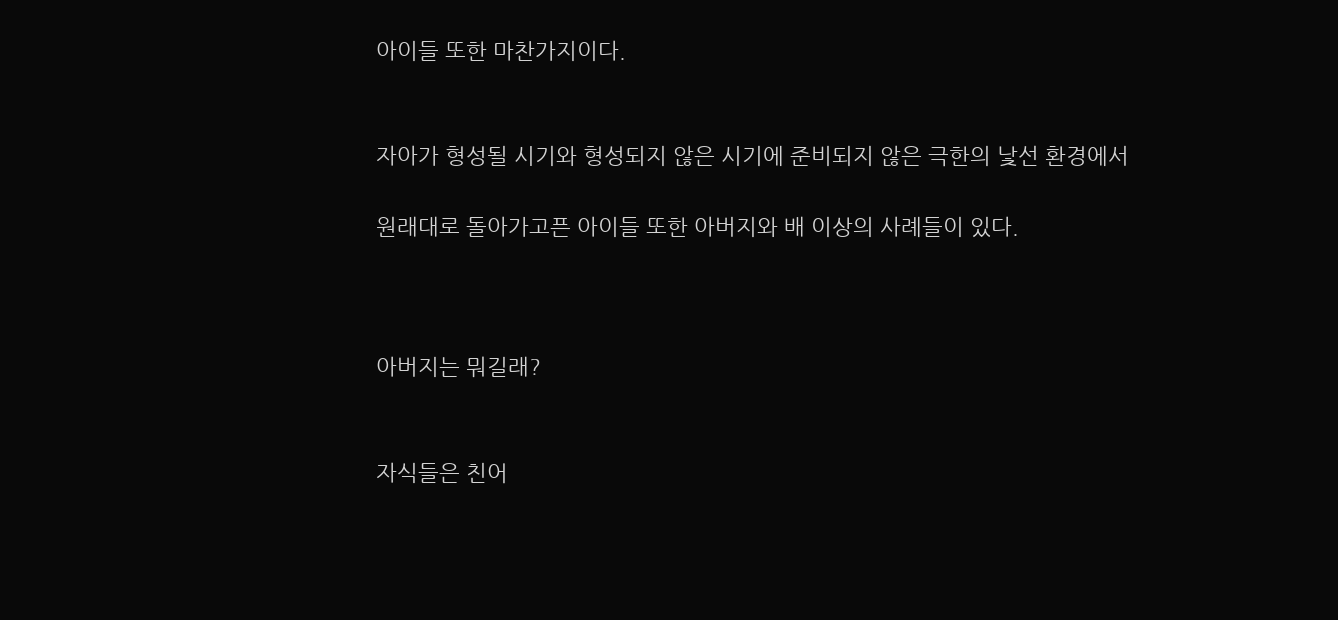아이들 또한 마찬가지이다.


자아가 형성될 시기와 형성되지 않은 시기에 준비되지 않은 극한의 낯선 환경에서

원래대로 돌아가고픈 아이들 또한 아버지와 배 이상의 사례들이 있다.



아버지는 뭐길래?


자식들은 친어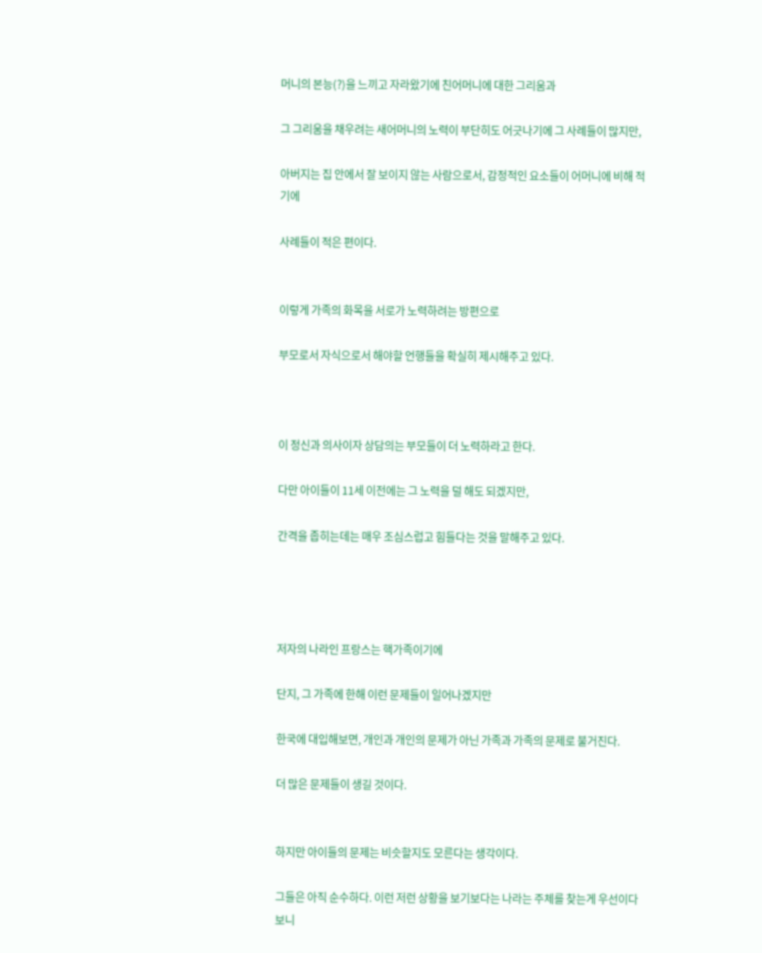머니의 본능(?)을 느끼고 자라왔기에 친어머니에 대한 그리움과

그 그리움을 채우려는 새어머니의 노력이 부단히도 어긋나기에 그 사례들이 많지만,

아버지는 집 안에서 잘 보이지 않는 사람으로서, 감정적인 요소들이 어머니에 비해 적기에

사례들이 적은 편이다.


이렇게 가족의 화목을 서로가 노력하려는 방편으로

부모로서 자식으로서 해야할 언행들을 확실히 제시해주고 있다.



이 정신과 의사이자 상담의는 부모들이 더 노력하라고 한다.

다만 아이들이 11세 이전에는 그 노력을 덜 해도 되겠지만,

간격을 좁히는데는 매우 조심스럽고 힘들다는 것을 말해주고 있다.




저자의 나라인 프랑스는 핵가족이기에

단지, 그 가족에 한해 이런 문제들이 일어나겠지만

한국에 대입해보면, 개인과 개인의 문제가 아닌 가족과 가족의 문제로 불거진다.

더 많은 문제들이 생길 것이다.


하지만 아이들의 문제는 비슷할지도 모른다는 생각이다.

그들은 아직 순수하다. 이런 저런 상황을 보기보다는 나라는 주체를 찾는게 우선이다보니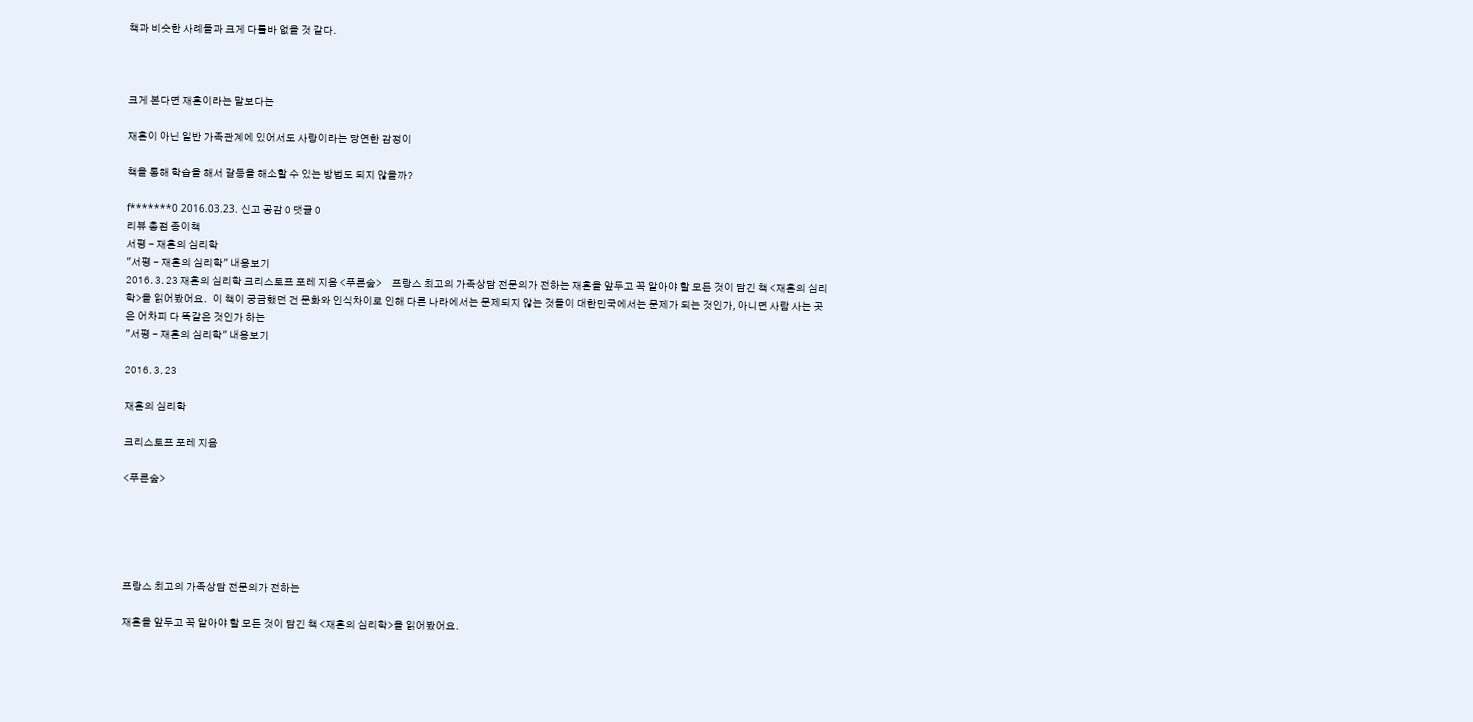책과 비슷한 사례들과 크게 다를바 없을 것 같다.



크게 본다면 재혼이라는 말보다는

재혼이 아닌 일반 가족관계에 있어서도 사랑이라는 당연한 감정이

책을 통해 학습을 해서 갈등을 해소할 수 있는 방법도 되지 않을까?

f*******0 2016.03.23. 신고 공감 0 댓글 0
리뷰 총점 종이책
서평 - 재혼의 심리학
"서평 - 재혼의 심리학" 내용보기
2016. 3. 23 재혼의 심리학 크리스토프 포레 지음 <푸른숲>     프랑스 최고의 가족상담 전문의가 전하는 재혼을 앞두고 꼭 알아야 할 모든 것이 담긴 책 <재혼의 심리학>을 읽어봤어요.   이 책이 궁금했던 건 문화와 인식차이로 인해 다른 나라에서는 문제되지 않는 것들이 대한민국에서는 문제가 되는 것인가, 아니면 사람 사는 곳은 어차피 다 똑같은 것인가 하는
"서평 - 재혼의 심리학" 내용보기

2016. 3. 23

재혼의 심리학

크리스토프 포레 지음

<푸른숲>





프랑스 최고의 가족상담 전문의가 전하는

재혼을 앞두고 꼭 알아야 할 모든 것이 담긴 책 <재혼의 심리학>을 읽어봤어요.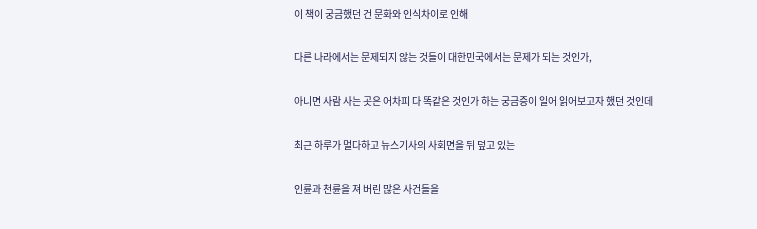이 책이 궁금했던 건 문화와 인식차이로 인해

다른 나라에서는 문제되지 않는 것들이 대한민국에서는 문제가 되는 것인가,

아니면 사람 사는 곳은 어차피 다 똑같은 것인가 하는 궁금증이 일어 읽어보고자 했던 것인데

최근 하루가 멀다하고 뉴스기사의 사회면을 뒤 덮고 있는

인륜과 천륜을 져 버린 많은 사건들을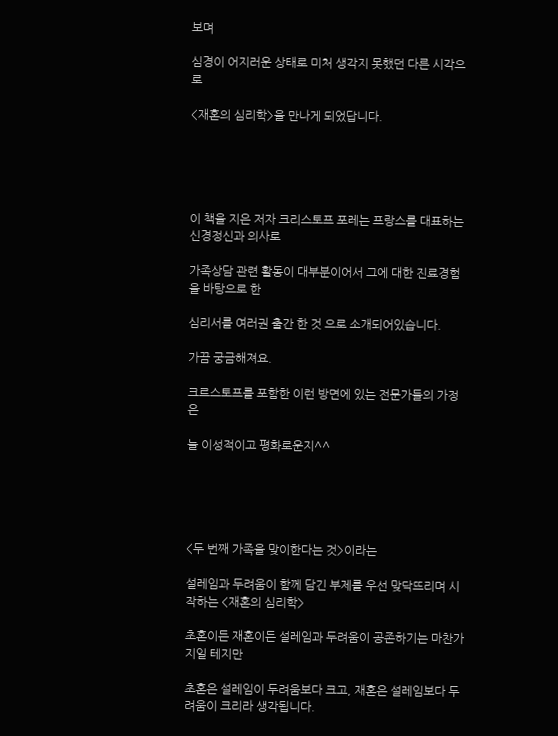보며

심경이 어지러운 상태로 미처 생각지 못했던 다른 시각으로

<재혼의 심리학>을 만나게 되었답니다.





이 책을 지은 저자 크리스토프 포레는 프랑스를 대표하는 신경정신과 의사로

가족상담 관련 활동이 대부분이어서 그에 대한 진료경험을 바탕으로 한

심리서를 여러권 출간 한 것 으로 소개되어있습니다.

가끔 궁금해져요.

크르스토프를 포함한 이런 방면에 있는 전문가들의 가정은

늘 이성적이고 평화로운지^^





<두 번째 가족을 맞이한다는 것>이라는

설레임과 두려움이 함께 담긴 부제를 우선 맞닥뜨리며 시작하는 <재혼의 심리학>

초혼이든 재혼이든 설레임과 두려움이 공존하기는 마찬가지일 테지만

초혼은 설레임이 두려움보다 크고, 재혼은 설레임보다 두려움이 크리라 생각됩니다.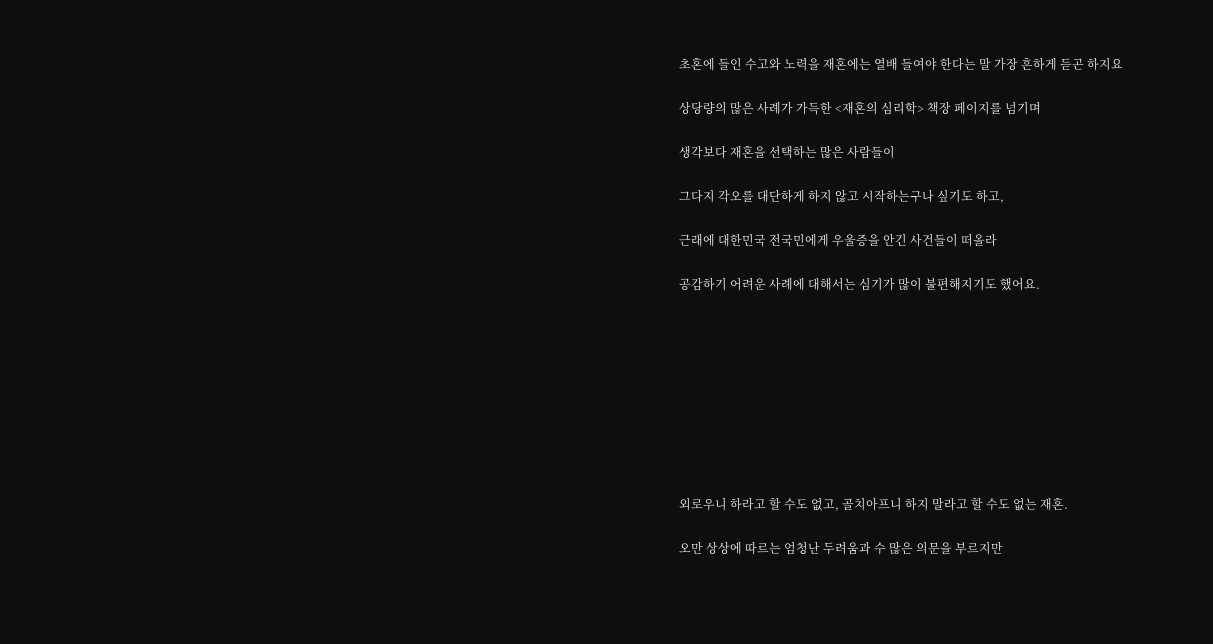초혼에 들인 수고와 노력을 재혼에는 열배 들여야 한다는 말 가장 흔하게 듣곤 하지요

상당량의 많은 사례가 가득한 <재혼의 심리학> 책장 페이지를 넘기며

생각보다 재혼을 선택하는 많은 사람들이

그다지 각오를 대단하게 하지 않고 시작하는구나 싶기도 하고,

근래에 대한민국 전국민에게 우울증을 안긴 사건들이 떠올라

공감하기 어려운 사례에 대해서는 심기가 많이 불편해지기도 했어요.









외로우니 하라고 할 수도 없고, 골치아프니 하지 말라고 할 수도 없는 재혼.

오만 상상에 따르는 엄청난 두려움과 수 많은 의문을 부르지만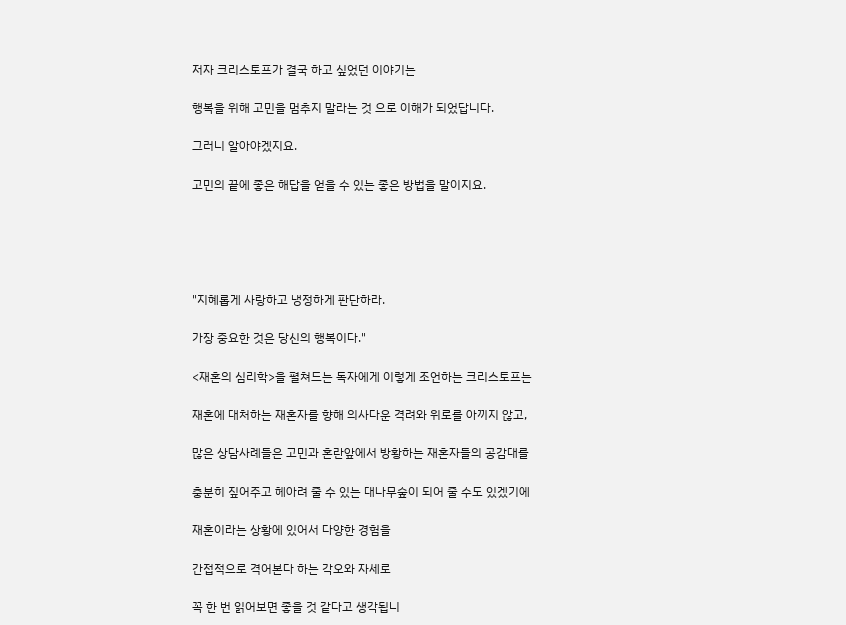저자 크리스토프가 결국 하고 싶었던 이야기는

행복을 위해 고민을 멈추지 말라는 것 으로 이해가 되었답니다.

그러니 알아야겠지요.

고민의 끝에 좋은 해답을 얻을 수 있는 좋은 방법을 말이지요.





"지혜롭게 사랑하고 냉정하게 판단하라.

가장 중요한 것은 당신의 행복이다."

<재혼의 심리학>을 펼쳐드는 독자에게 이렇게 조언하는 크리스토프는

재혼에 대처하는 재혼자를 향해 의사다운 격려와 위로를 아끼지 않고,

많은 상담사례들은 고민과 혼란앞에서 방황하는 재혼자들의 공감대를

충분히 짚어주고 헤아려 줄 수 있는 대나무숲이 되어 줄 수도 있겠기에

재혼이라는 상황에 있어서 다양한 경험을

간접적으로 격어본다 하는 각오와 자세로

꼭 한 번 읽어보면 좋을 것 같다고 생각됩니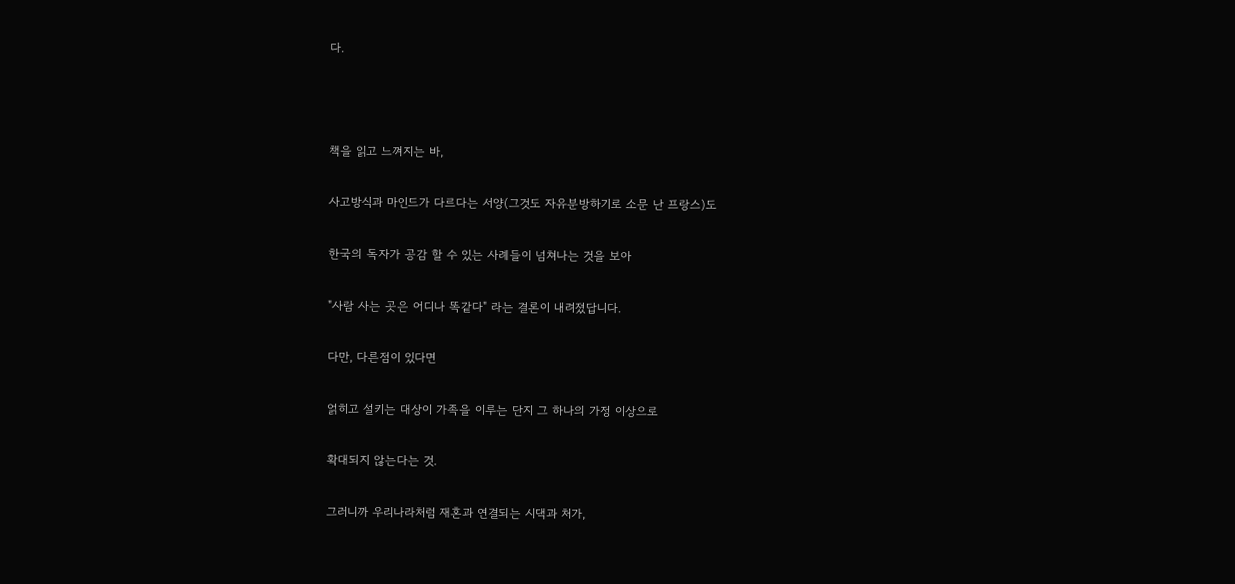다.



책을 읽고 느껴지는 바,

사고방식과 마인드가 다르다는 서양(그것도 자유분방하기로 소문 난 프랑스)도

한국의 독자가 공감 할 수 있는 사례들이 넘쳐나는 것을 보아

"사람 사는 곳은 어디나 똑같다" 라는 결론이 내려졌답니다.

다만, 다른점이 있다면

얽히고 설키는 대상이 가족을 이루는 단지 그 하나의 가정 이상으로

확대되지 않는다는 것.

그러니까 우리나라처럼 재혼과 연결되는 시댁과 처가,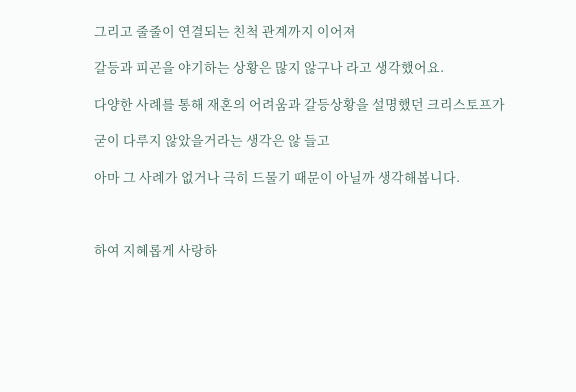그리고 줄줄이 연결되는 친척 관계까지 이어져

갈등과 피곤을 야기하는 상황은 많지 않구나 라고 생각했어요.

다양한 사례를 통해 재혼의 어려움과 갈등상황을 설명했던 크리스토프가

굳이 다루지 않았을거라는 생각은 않 들고

아마 그 사례가 없거나 극히 드물기 때문이 아닐까 생각해봅니다.



하여 지혜롭게 사랑하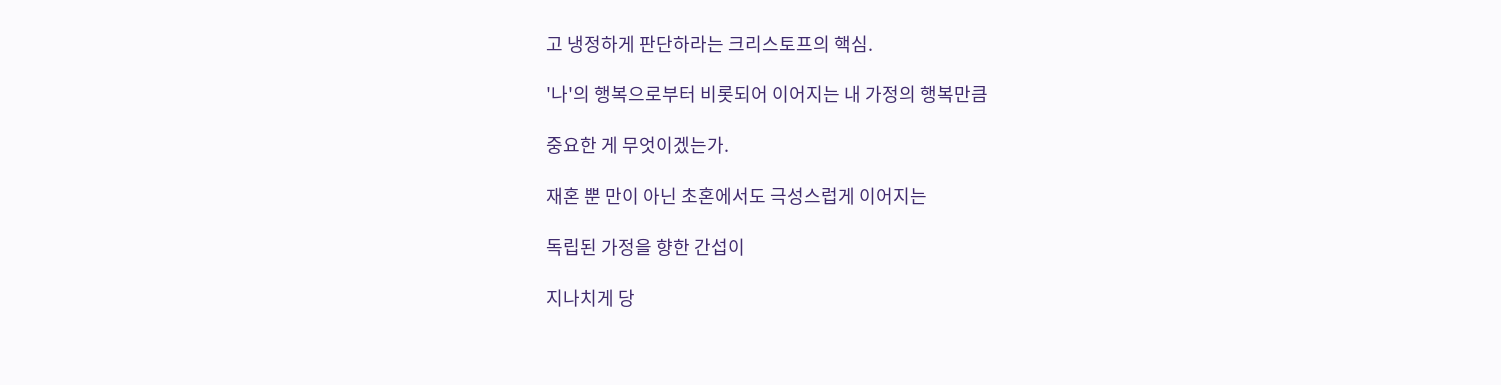고 냉정하게 판단하라는 크리스토프의 핵심.

'나'의 행복으로부터 비롯되어 이어지는 내 가정의 행복만큼

중요한 게 무엇이겠는가.

재혼 뿐 만이 아닌 초혼에서도 극성스럽게 이어지는

독립된 가정을 향한 간섭이

지나치게 당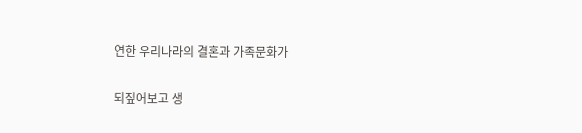연한 우리나라의 결혼과 가족문화가

되짚어보고 생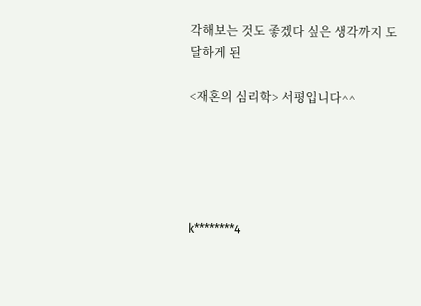각해보는 것도 좋겠다 싶은 생각까지 도달하게 된

<재혼의 심리학> 서평입니다^^





k********4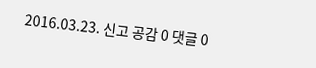2016.03.23. 신고 공감 0 댓글 0